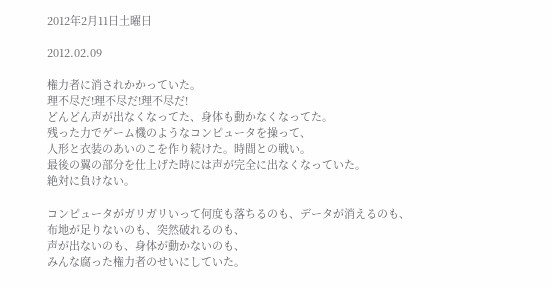2012年2月11日土曜日

2012.02.09

権力者に消されかかっていた。
理不尽だ!理不尽だ!理不尽だ!
どんどん声が出なくなってた、身体も動かなくなってた。
残った力でゲーム機のようなコンピュータを操って、
人形と衣装のあいのこを作り続けた。時間との戦い。
最後の翼の部分を仕上げた時には声が完全に出なくなっていた。
絶対に負けない。

コンピュータがガリガリいって何度も落ちるのも、データが消えるのも、
布地が足りないのも、突然破れるのも、
声が出ないのも、身体が動かないのも、
みんな腐った権力者のせいにしていた。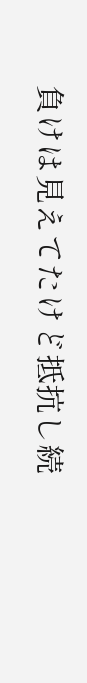負けは見えてたけど抵抗し続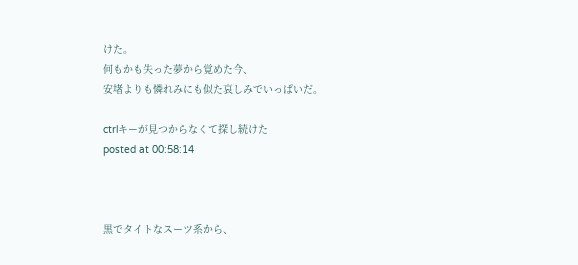けた。
何もかも失った夢から覚めた今、
安堵よりも憐れみにも似た哀しみでいっぱいだ。

ctrlキーが見つからなくて探し続けた
posted at 00:58:14



黒でタイトなスーツ系から、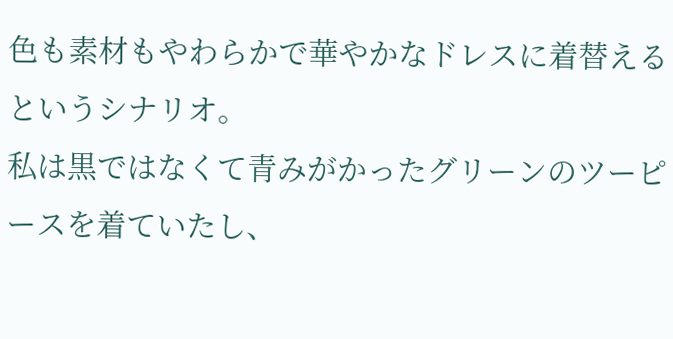色も素材もやわらかで華やかなドレスに着替えるというシナリオ。
私は黒ではなくて青みがかったグリーンのツーピースを着ていたし、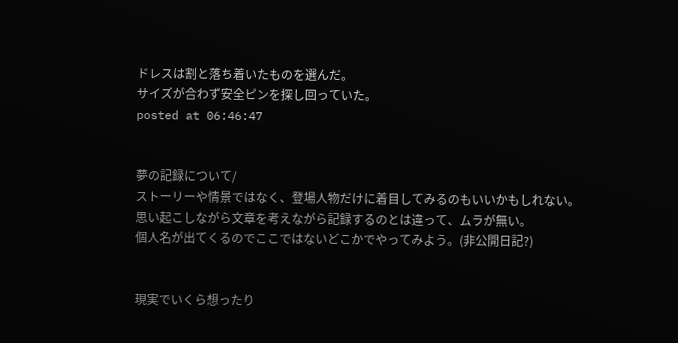ドレスは割と落ち着いたものを選んだ。
サイズが合わず安全ピンを探し回っていた。
posted at 06:46:47


夢の記録について/
ストーリーや情景ではなく、登場人物だけに着目してみるのもいいかもしれない。
思い起こしながら文章を考えながら記録するのとは違って、ムラが無い。
個人名が出てくるのでここではないどこかでやってみよう。(非公開日記?)


現実でいくら想ったり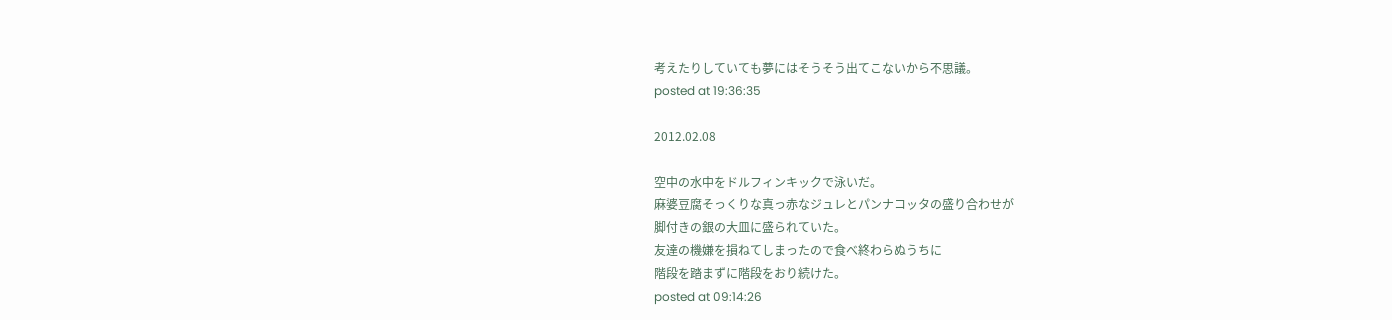考えたりしていても夢にはそうそう出てこないから不思議。
posted at 19:36:35

2012.02.08

空中の水中をドルフィンキックで泳いだ。
麻婆豆腐そっくりな真っ赤なジュレとパンナコッタの盛り合わせが
脚付きの銀の大皿に盛られていた。
友達の機嫌を損ねてしまったので食べ終わらぬうちに
階段を踏まずに階段をおり続けた。
posted at 09:14:26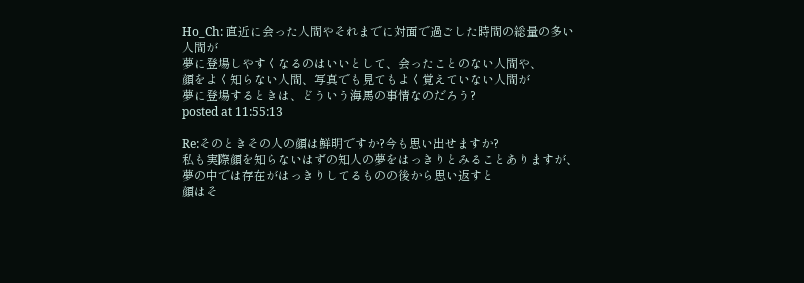Ho_Ch: 直近に会った人間やそれまでに対面で過ごした時間の総量の多い人間が
夢に登場しやすくなるのはいいとして、会ったことのない人間や、
顔をよく知らない人間、写真でも見てもよく覚えていない人間が
夢に登場するときは、どういう海馬の事情なのだろう?
posted at 11:55:13

Re:そのときその人の顔は鮮明ですか?今も思い出せますか?
私も実際顔を知らないはずの知人の夢をはっきりとみることありますが、
夢の中では存在がはっきりしてるものの後から思い返すと
顔はそ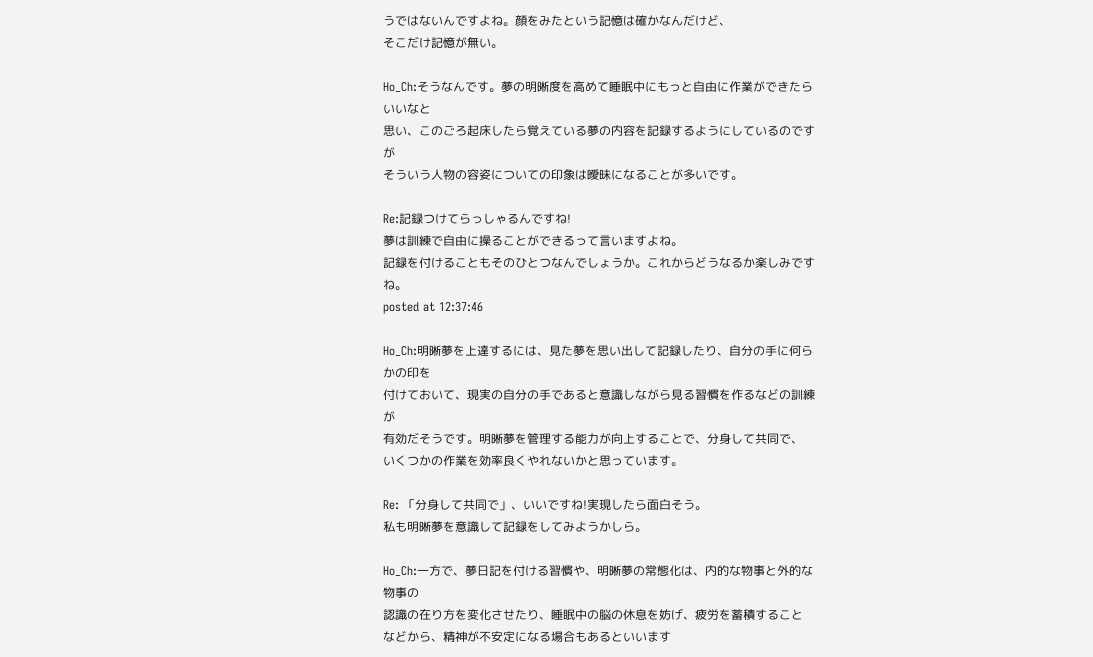うではないんですよね。顔をみたという記憶は確かなんだけど、
そこだけ記憶が無い。

Ho_Ch:そうなんです。夢の明晰度を高めて睡眠中にもっと自由に作業ができたらいいなと
思い、このごろ起床したら覚えている夢の内容を記録するようにしているのですが
そういう人物の容姿についての印象は曖昧になることが多いです。

Re:記録つけてらっしゃるんですね!
夢は訓練で自由に操ることができるって言いますよね。
記録を付けることもそのひとつなんでしょうか。これからどうなるか楽しみですね。
posted at 12:37:46

Ho_Ch:明晰夢を上達するには、見た夢を思い出して記録したり、自分の手に何らかの印を
付けておいて、現実の自分の手であると意識しながら見る習慣を作るなどの訓練が
有効だそうです。明晰夢を管理する能力が向上することで、分身して共同で、
いくつかの作業を効率良くやれないかと思っています。

Re: 「分身して共同で」、いいですね!実現したら面白そう。
私も明晰夢を意識して記録をしてみようかしら。

Ho_Ch:一方で、夢日記を付ける習慣や、明晰夢の常態化は、内的な物事と外的な物事の
認識の在り方を変化させたり、睡眠中の脳の休息を妨げ、疲労を蓄積すること
などから、精神が不安定になる場合もあるといいます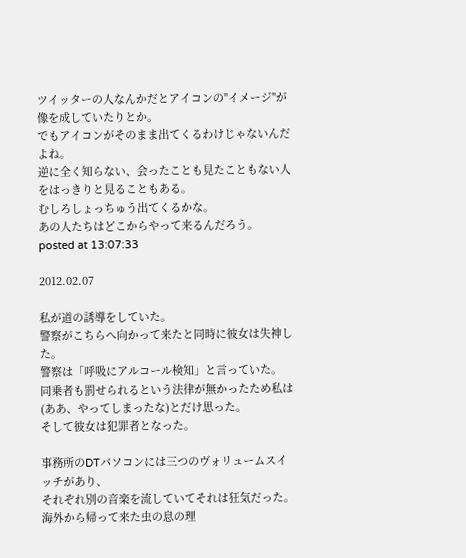ツイッターの人なんかだとアイコンの"イメージ"が像を成していたりとか。
でもアイコンがそのまま出てくるわけじゃないんだよね。
逆に全く知らない、会ったことも見たこともない人をはっきりと見ることもある。
むしろしょっちゅう出てくるかな。
あの人たちはどこからやって来るんだろう。
posted at 13:07:33

2012.02.07

私が道の誘導をしていた。
警察がこちらへ向かって来たと同時に彼女は失神した。
警察は「呼吸にアルコール検知」と言っていた。
同乗者も罰せられるという法律が無かったため私は
(ああ、やってしまったな)とだけ思った。
そして彼女は犯罪者となった。

事務所のDTパソコンには三つのヴォリュームスイッチがあり、
それぞれ別の音楽を流していてそれは狂気だった。
海外から帰って来た虫の息の理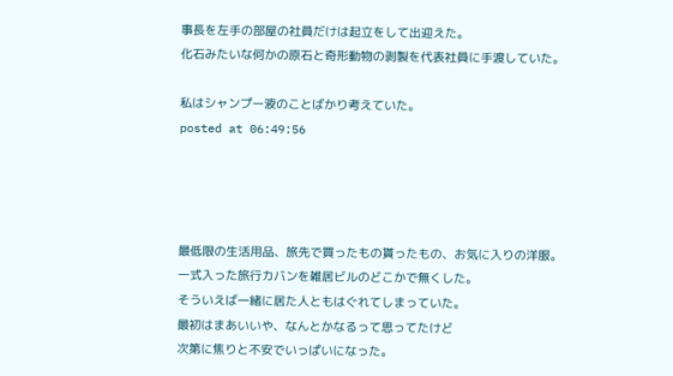事長を左手の部屋の社員だけは起立をして出迎えた。
化石みたいな何かの原石と奇形動物の剥製を代表社員に手渡していた。

私はシャンプー液のことばかり考えていた。
posted at 06:49:56




最低限の生活用品、旅先で買ったもの貰ったもの、お気に入りの洋服。
一式入った旅行カバンを雑居ビルのどこかで無くした。
そういえば一緒に居た人ともはぐれてしまっていた。
最初はまあいいや、なんとかなるって思ってたけど
次第に焦りと不安でいっぱいになった。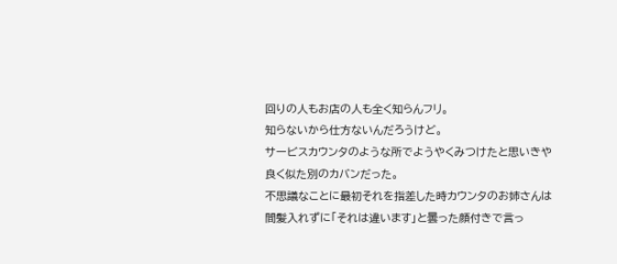回りの人もお店の人も全く知らんフリ。
知らないから仕方ないんだろうけど。
サービスカウンタのような所でようやくみつけたと思いきや
良く似た別のカバンだった。
不思議なことに最初それを指差した時カウンタのお姉さんは
間髪入れずに「それは違います」と曇った顔付きで言っ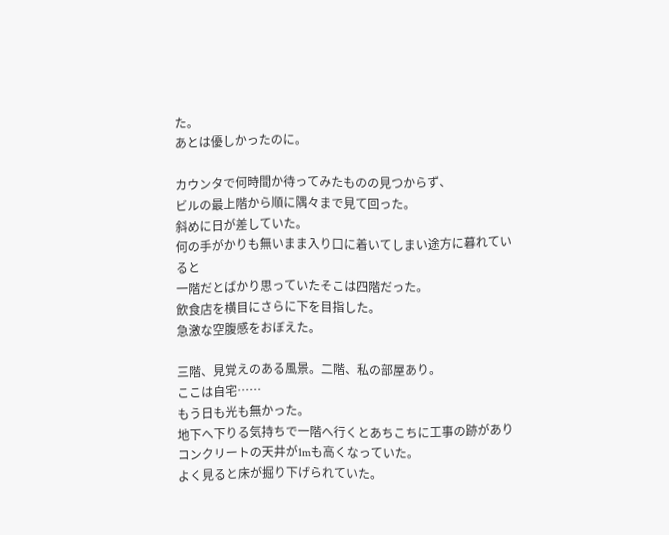た。
あとは優しかったのに。

カウンタで何時間か待ってみたものの見つからず、
ビルの最上階から順に隅々まで見て回った。
斜めに日が差していた。
何の手がかりも無いまま入り口に着いてしまい途方に暮れていると
一階だとばかり思っていたそこは四階だった。
飲食店を横目にさらに下を目指した。
急激な空腹感をおぼえた。

三階、見覚えのある風景。二階、私の部屋あり。
ここは自宅……
もう日も光も無かった。
地下へ下りる気持ちで一階へ行くとあちこちに工事の跡があり
コンクリートの天井が1mも高くなっていた。
よく見ると床が掘り下げられていた。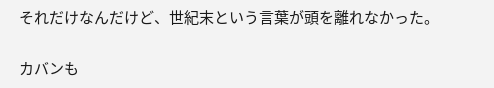それだけなんだけど、世紀末という言葉が頭を離れなかった。

カバンも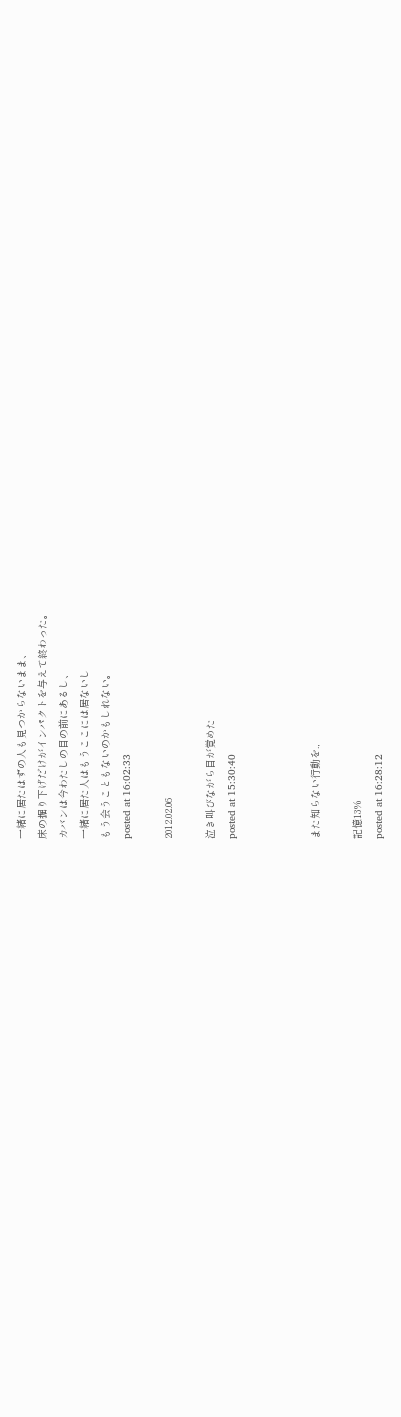一緒に居たはずの人も見つからないまま、
床の掘り下げだけがインパクトを与えて終わった。
カバンは今わたしの目の前にあるし、
一緒に居た人はもうここには居ないし
もう会うこともないのかもしれない。
posted at 16:02:33

2012.02.06

泣き叫びながら目が覚めた
posted at 15:30:40



また知らない行動を.,

記憶13%
posted at 16:28:12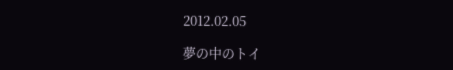2012.02.05

夢の中のトイ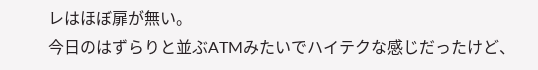レはほぼ扉が無い。
今日のはずらりと並ぶATMみたいでハイテクな感じだったけど、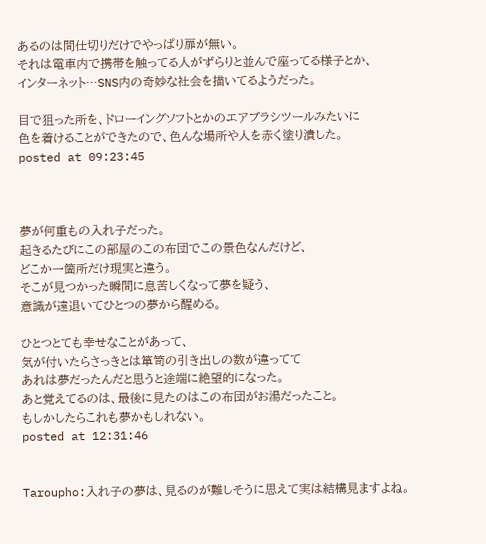あるのは間仕切りだけでやっぱり扉が無い。
それは電車内で携帯を触ってる人がずらりと並んで座ってる様子とか、
インターネット…SNS内の奇妙な社会を描いてるようだった。

目で狙った所を、ドローイングソフトとかのエアブラシツールみたいに
色を着けることができたので、色んな場所や人を赤く塗り潰した。
posted at 09:23:45



夢が何重もの入れ子だった。
起きるたびにこの部屋のこの布団でこの景色なんだけど、
どこか一箇所だけ現実と違う。
そこが見つかった瞬間に息苦しくなって夢を疑う、
意識が遠退いてひとつの夢から醒める。

ひとつとても幸せなことがあって、
気が付いたらさっきとは箪笥の引き出しの数が違ってて
あれは夢だったんだと思うと途端に絶望的になった。
あと覚えてるのは、最後に見たのはこの布団がお湯だったこと。
もしかしたらこれも夢かもしれない。
posted at 12:31:46


Taroupho:入れ子の夢は、見るのが難しそうに思えて実は結構見ますよね。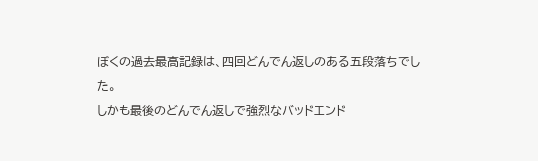ぼくの過去最高記録は、四回どんでん返しのある五段落ちでした。
しかも最後のどんでん返しで強烈なバッドエンド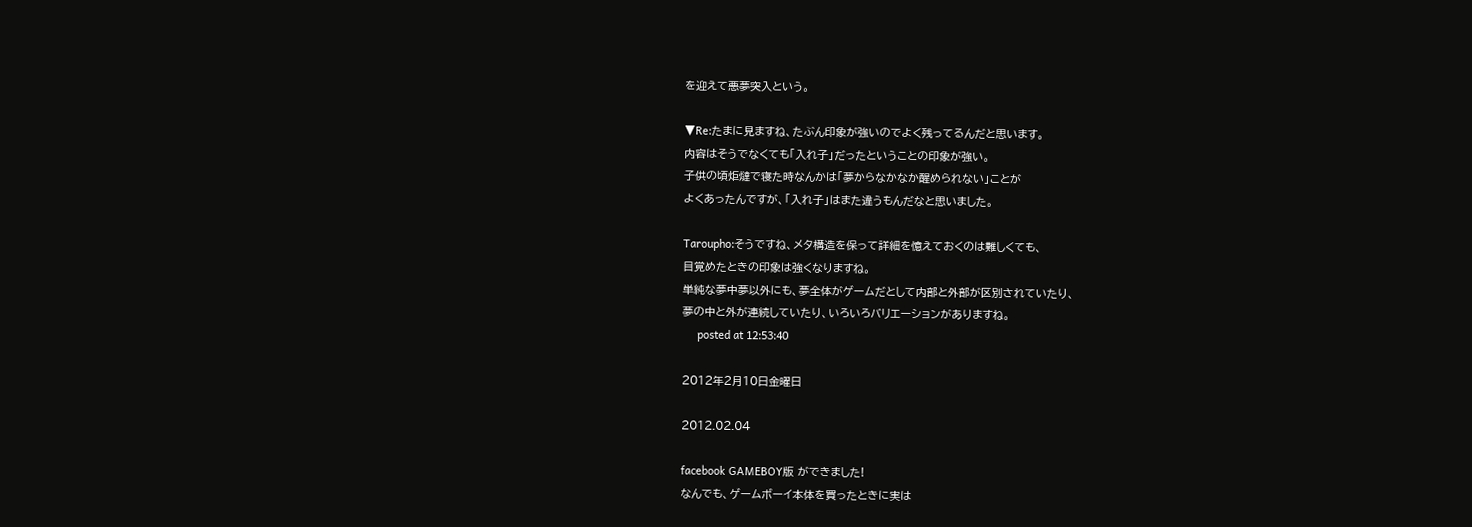を迎えて悪夢突入という。

▼Re:たまに見ますね、たぶん印象が強いのでよく残ってるんだと思います。
内容はそうでなくても「入れ子」だったということの印象が強い。
子供の頃炬燵で寝た時なんかは「夢からなかなか醒められない」ことが
よくあったんですが、「入れ子」はまた違うもんだなと思いました。

Taroupho:そうですね、メタ構造を保って詳細を憶えておくのは難しくても、
目覚めたときの印象は強くなりますね。
単純な夢中夢以外にも、夢全体がゲームだとして内部と外部が区別されていたり、
夢の中と外が連続していたり、いろいろバリエーションがありますね。
     posted at 12:53:40

2012年2月10日金曜日

2012.02.04

facebook GAMEBOY版 ができました!
なんでも、ゲームボーイ本体を買ったときに実は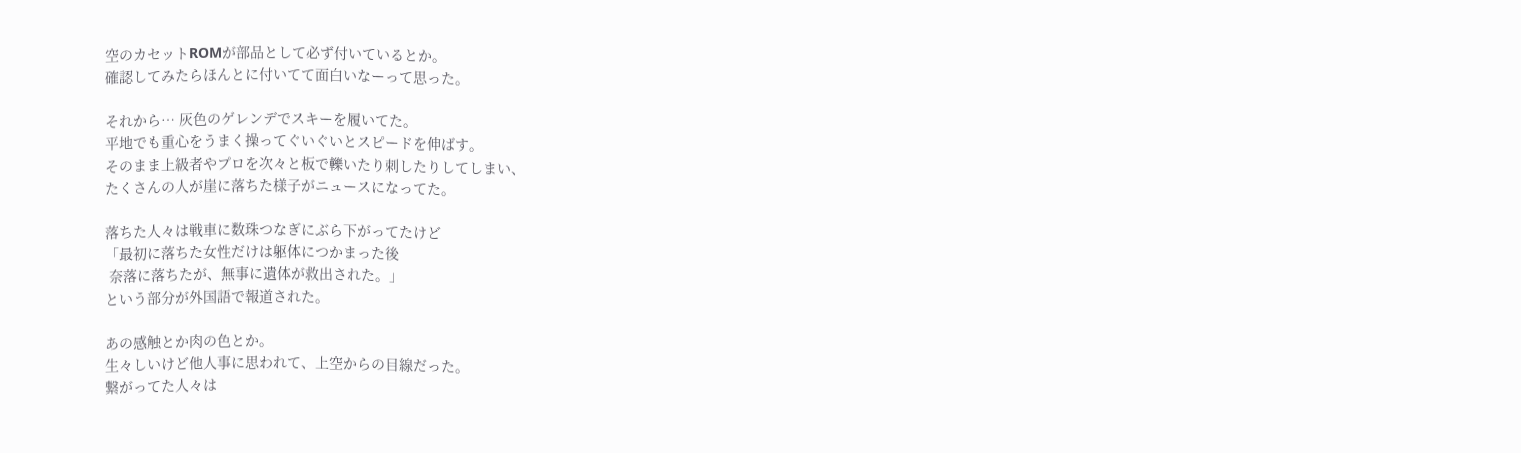空のカセットROMが部品として必ず付いているとか。
確認してみたらほんとに付いてて面白いなーって思った。

それから… 灰色のゲレンデでスキーを履いてた。
平地でも重心をうまく操ってぐいぐいとスピードを伸ばす。
そのまま上級者やプロを次々と板で轢いたり刺したりしてしまい、
たくさんの人が崖に落ちた様子がニュースになってた。

落ちた人々は戦車に数珠つなぎにぶら下がってたけど
「最初に落ちた女性だけは躯体につかまった後
 奈落に落ちたが、無事に遺体が救出された。」
という部分が外国語で報道された。

あの感触とか肉の色とか。
生々しいけど他人事に思われて、上空からの目線だった。
繋がってた人々は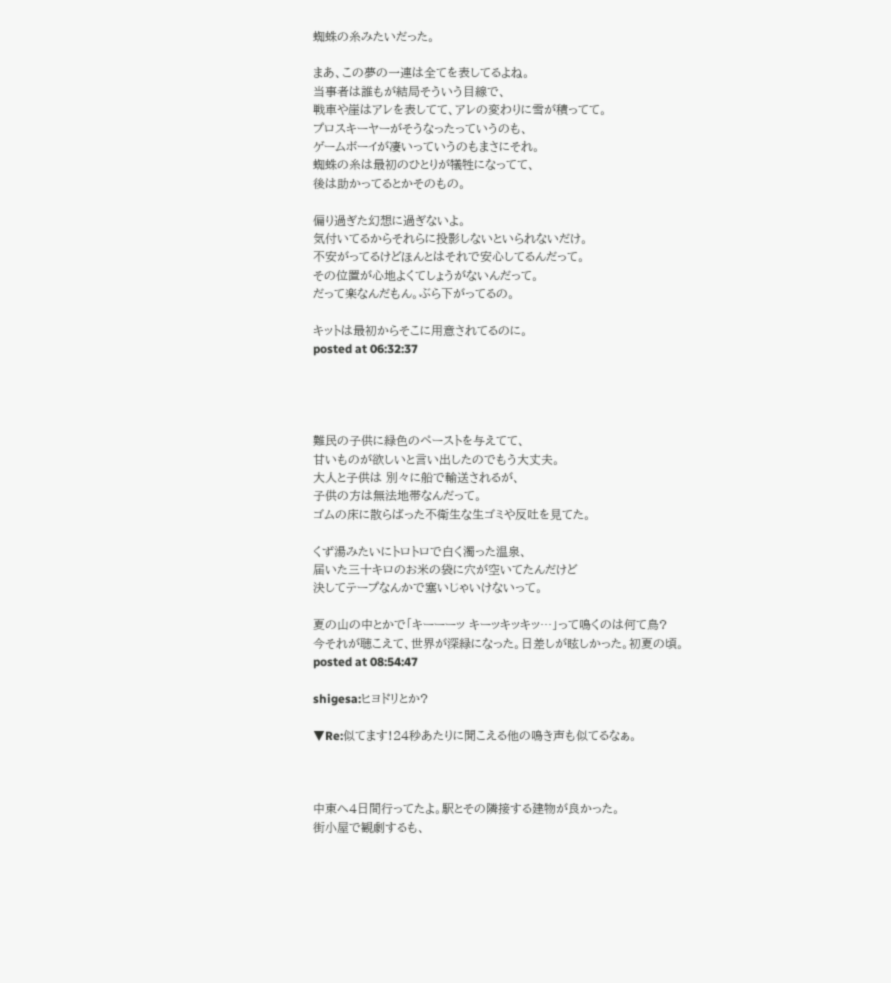蜘蛛の糸みたいだった。

まあ、この夢の一連は全てを表してるよね。
当事者は誰もが結局そういう目線で、
戦車や崖はアレを表してて、アレの変わりに雪が積ってて。
プロスキーヤーがそうなったっていうのも、
ゲームボーイが凄いっていうのもまさにそれ。
蜘蛛の糸は最初のひとりが犠牲になってて、
後は助かってるとかそのもの。

偏り過ぎた幻想に過ぎないよ。
気付いてるからそれらに投影しないといられないだけ。
不安がってるけどほんとはそれで安心してるんだって。
その位置が心地よくてしょうがないんだって。
だって楽なんだもん。ぶら下がってるの。

キットは最初からそこに用意されてるのに。
posted at 06:32:37




難民の子供に緑色のペーストを与えてて、
甘いものが欲しいと言い出したのでもう大丈夫。
大人と子供は 別々に船で輸送されるが、
子供の方は無法地帯なんだって。
ゴムの床に散らばった不衛生な生ゴミや反吐を見てた。

くず湯みたいにトロトロで白く濁った温泉、
届いた三十キロのお米の袋に穴が空いてたんだけど
決してテープなんかで塞いじゃいけないって。

夏の山の中とかで「キーーーッ キーッキッキッ…」って鳴くのは何て鳥?
今それが聴こえて、世界が深緑になった。日差しが眩しかった。初夏の頃。
posted at 08:54:47

shigesa:ヒヨドリとか?

▼Re:似てます!24秒あたりに聞こえる他の鳴き声も似てるなぁ。



中東へ4日間行ってたよ。駅とその隣接する建物が良かった。
街小屋で観劇するも、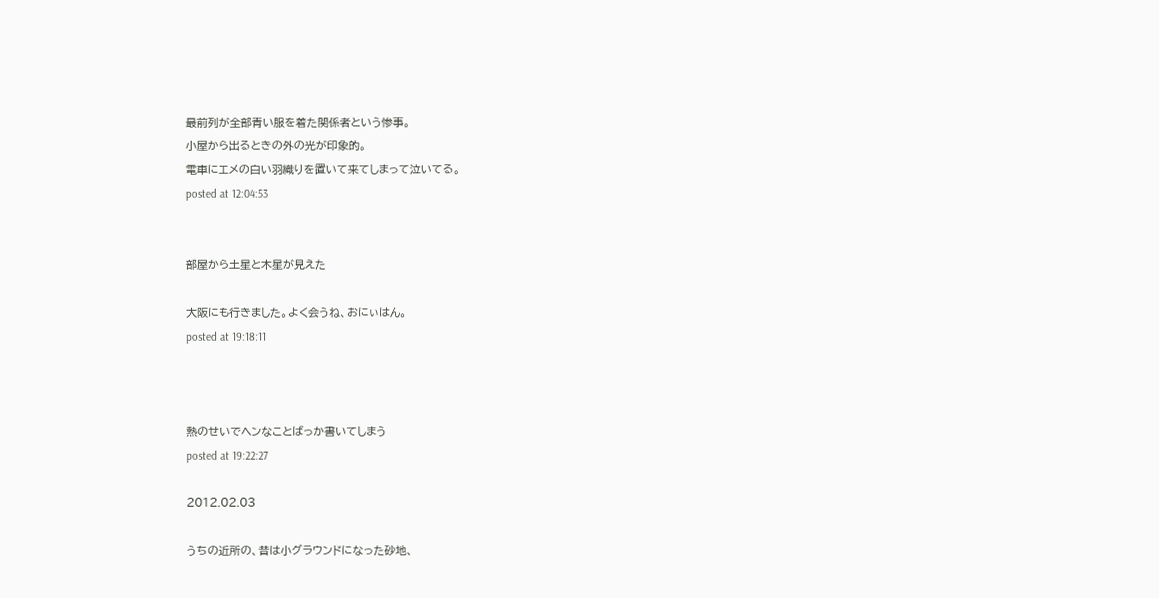最前列が全部青い服を着た関係者という惨事。
小屋から出るときの外の光が印象的。
電車にエメの白い羽織りを置いて来てしまって泣いてる。
posted at 12:04:53


部屋から土星と木星が見えた

大阪にも行きました。よく会うね、おにぃはん。
posted at 19:18:11



熱のせいでヘンなことばっか書いてしまう
posted at 19:22:27

2012.02.03

うちの近所の、昔は小グラウンドになった砂地、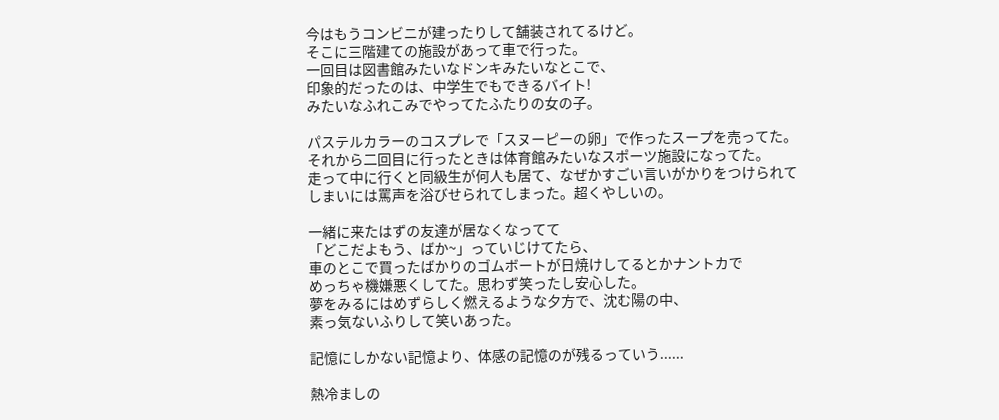今はもうコンビニが建ったりして舗装されてるけど。
そこに三階建ての施設があって車で行った。
一回目は図書館みたいなドンキみたいなとこで、
印象的だったのは、中学生でもできるバイト!
みたいなふれこみでやってたふたりの女の子。

パステルカラーのコスプレで「スヌーピーの卵」で作ったスープを売ってた。
それから二回目に行ったときは体育館みたいなスポーツ施設になってた。
走って中に行くと同級生が何人も居て、なぜかすごい言いがかりをつけられて
しまいには罵声を浴びせられてしまった。超くやしいの。

一緒に来たはずの友達が居なくなってて
「どこだよもう、ばか~」っていじけてたら、
車のとこで買ったばかりのゴムボートが日焼けしてるとかナントカで
めっちゃ機嫌悪くしてた。思わず笑ったし安心した。
夢をみるにはめずらしく燃えるような夕方で、沈む陽の中、
素っ気ないふりして笑いあった。

記憶にしかない記憶より、体感の記憶のが残るっていう......

熱冷ましの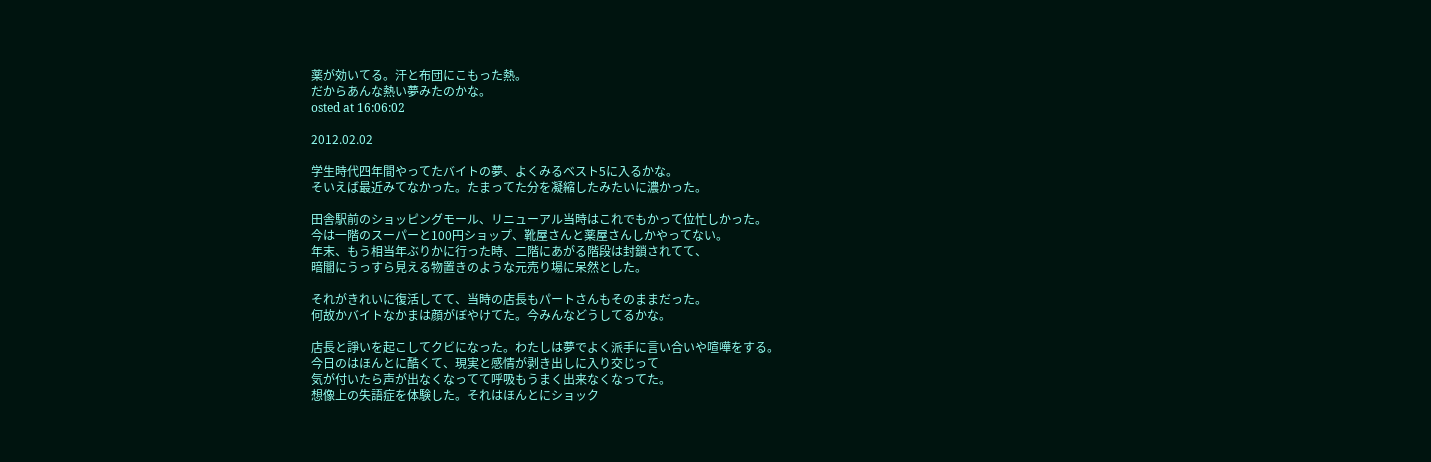薬が効いてる。汗と布団にこもった熱。
だからあんな熱い夢みたのかな。
osted at 16:06:02

2012.02.02

学生時代四年間やってたバイトの夢、よくみるベスト5に入るかな。
そいえば最近みてなかった。たまってた分を凝縮したみたいに濃かった。

田舎駅前のショッピングモール、リニューアル当時はこれでもかって位忙しかった。
今は一階のスーパーと100円ショップ、靴屋さんと薬屋さんしかやってない。
年末、もう相当年ぶりかに行った時、二階にあがる階段は封鎖されてて、
暗闇にうっすら見える物置きのような元売り場に呆然とした。

それがきれいに復活してて、当時の店長もパートさんもそのままだった。
何故かバイトなかまは顔がぼやけてた。今みんなどうしてるかな。

店長と諍いを起こしてクビになった。わたしは夢でよく派手に言い合いや喧嘩をする。
今日のはほんとに酷くて、現実と感情が剥き出しに入り交じって
気が付いたら声が出なくなってて呼吸もうまく出来なくなってた。
想像上の失語症を体験した。それはほんとにショック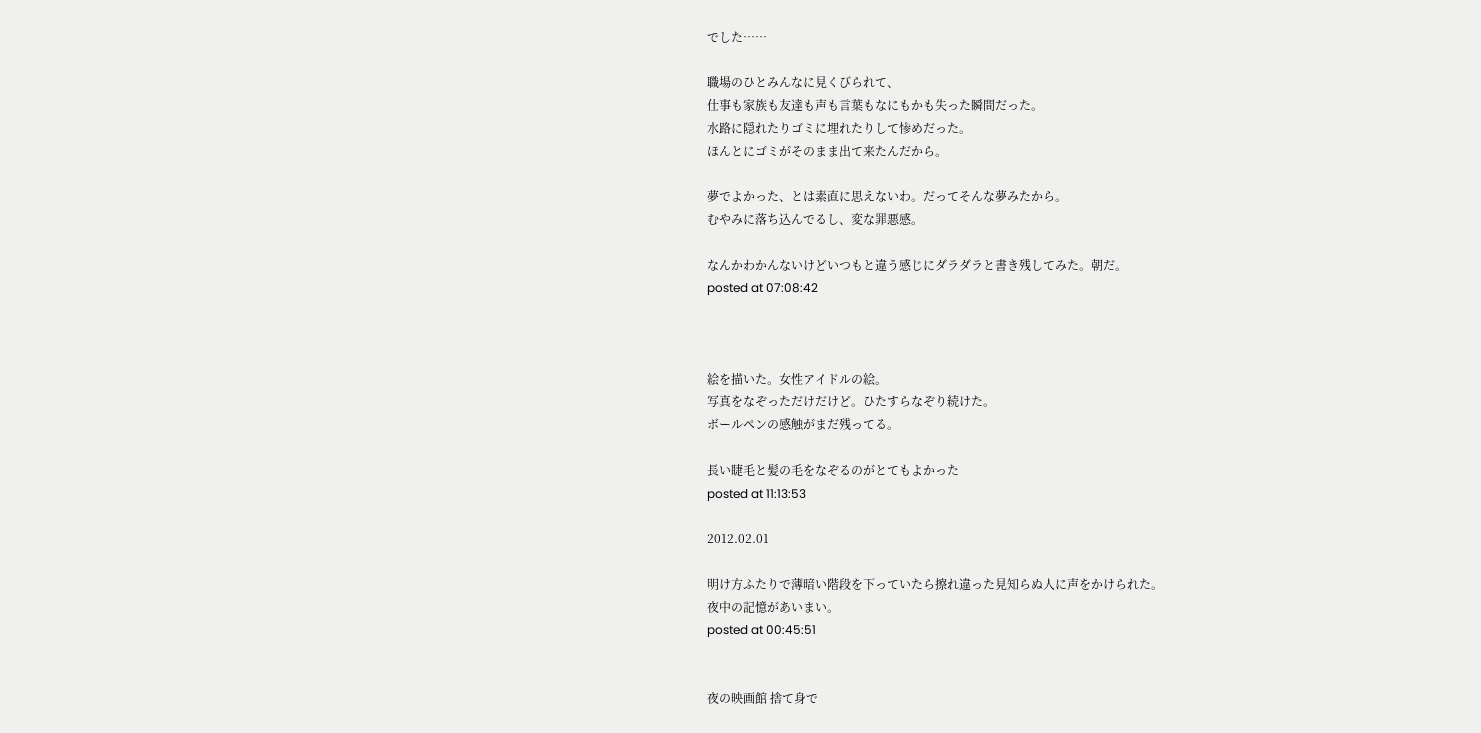でした……

職場のひとみんなに見くびられて、
仕事も家族も友達も声も言葉もなにもかも失った瞬間だった。
水路に隠れたりゴミに埋れたりして惨めだった。
ほんとにゴミがそのまま出て来たんだから。

夢でよかった、とは素直に思えないわ。だってそんな夢みたから。
むやみに落ち込んでるし、変な罪悪感。

なんかわかんないけどいつもと違う感じにダラダラと書き残してみた。朝だ。
posted at 07:08:42



絵を描いた。女性アイドルの絵。
写真をなぞっただけだけど。ひたすらなぞり続けた。
ボールペンの感触がまだ残ってる。

長い睫毛と髪の毛をなぞるのがとてもよかった
posted at 11:13:53

2012.02.01

明け方ふたりで薄暗い階段を下っていたら擦れ違った見知らぬ人に声をかけられた。
夜中の記憶があいまい。
posted at 00:45:51


夜の映画館 捨て身で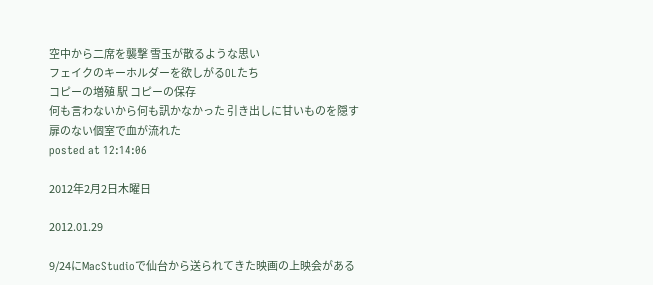空中から二席を襲撃 雪玉が散るような思い
フェイクのキーホルダーを欲しがるOLたち
コピーの増殖 駅 コピーの保存
何も言わないから何も訊かなかった 引き出しに甘いものを隠す
扉のない個室で血が流れた
posted at 12:14:06

2012年2月2日木曜日

2012.01.29

9/24にMacStudioで仙台から送られてきた映画の上映会がある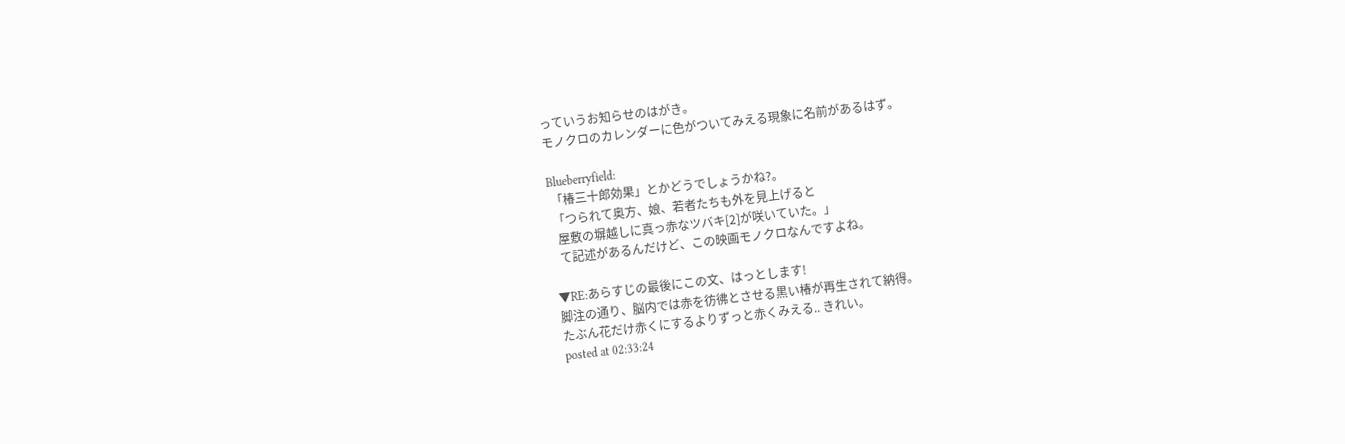っていうお知らせのはがき。
モノクロのカレンダーに色がついてみえる現象に名前があるはず。

Blueberryfield:
 「椿三十郎効果」とかどうでしょうかね?。
 「つられて奥方、娘、若者たちも外を見上げると
  屋敷の塀越しに真っ赤なツバキ[2]が咲いていた。」
  て記述があるんだけど、この映画モノクロなんですよね。

▼RE:あらすじの最後にこの文、はっとします!
脚注の通り、脳内では赤を彷彿とさせる黒い椿が再生されて納得。
たぶん花だけ赤くにするよりずっと赤くみえる.. きれい。
posted at 02:33:24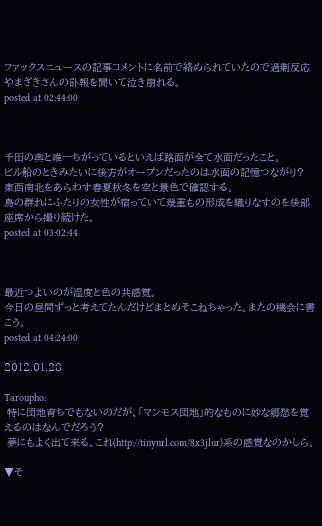ファックスニュースの記事コメントに名前で絡められていたので過剰反応
やまざきさんの訃報を聞いて泣き崩れる。
posted at 02:44:00



千田の奥と唯一ちがっているといえば路面が全て水面だったこと。
ビル船のときみたいに後方がオープンだったのは水面の記憶つながり?
東西南北をあらわす春夏秋冬を空と景色で確認する。
鳥の群れにふたりの女性が宿っていて幾重もの形成を織りなすのを後部座席から撮り続けた。
posted at 03:02:44



最近つよいのが湿度と色の共感覚。
今日の昼間ずっと考えてたんだけどまとめそこねちゃった。またの機会に書こう。
posted at 04:24:00

2012.01.28

Taroupho:
 特に団地育ちでもないのだが、「マンモス団地」的なものに妙な郷愁を覚えるのはなんでだろう?
 夢にもよく出て来る。これ(http://tinyurl.com/8x3jlur)系の感覚なのかしら。

▼そ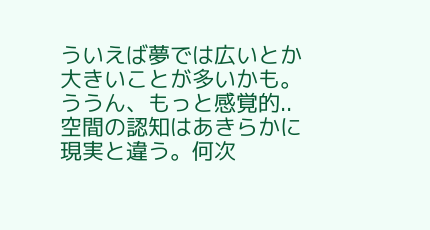ういえば夢では広いとか大きいことが多いかも。
ううん、もっと感覚的.. 空間の認知はあきらかに現実と違う。何次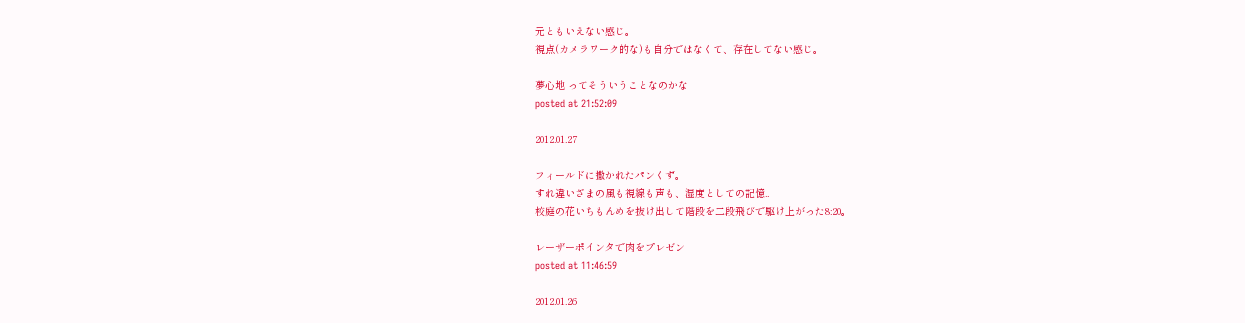元ともいえない感じ。
視点(カメラワーク的な)も自分ではなくて、存在してない感じ。

夢心地 ってそういうことなのかな
posted at 21:52:09

2012.01.27

フィールドに撒かれたパンくず。
すれ違いざまの風も視線も声も、湿度としての記憶..
校庭の花いちもんめを抜け出して階段を二段飛びで駆け上がった8:20。

レーザーポインタで肉をプレゼン
posted at 11:46:59

2012.01.26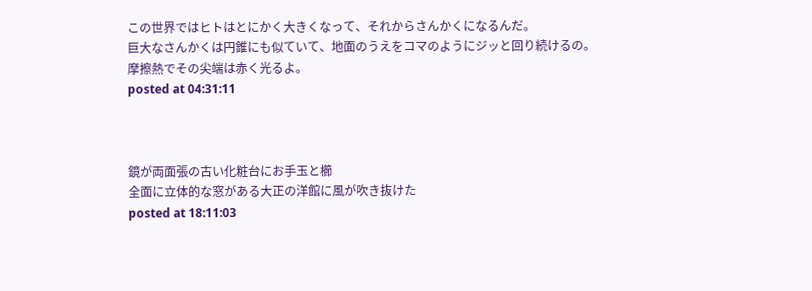この世界ではヒトはとにかく大きくなって、それからさんかくになるんだ。
巨大なさんかくは円錐にも似ていて、地面のうえをコマのようにジッと回り続けるの。
摩擦熱でその尖端は赤く光るよ。
posted at 04:31:11



鏡が両面張の古い化粧台にお手玉と櫛
全面に立体的な窓がある大正の洋館に風が吹き抜けた
posted at 18:11:03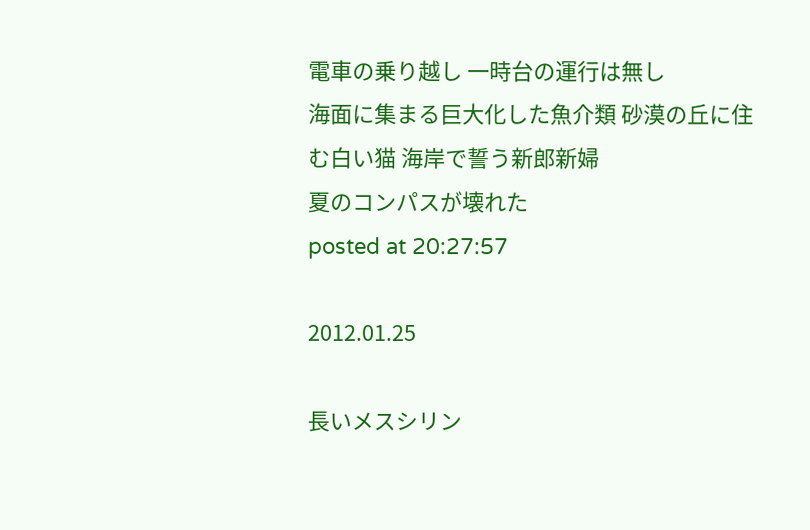電車の乗り越し 一時台の運行は無し
海面に集まる巨大化した魚介類 砂漠の丘に住む白い猫 海岸で誓う新郎新婦
夏のコンパスが壊れた
posted at 20:27:57

2012.01.25

長いメスシリン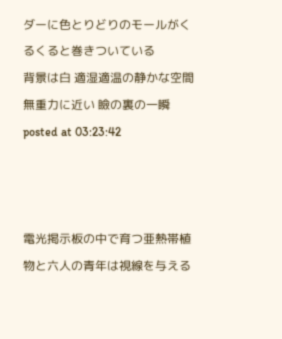ダーに色とりどりのモールがくるくると巻きついている
背景は白 適湿適温の静かな空間 無重力に近い 瞼の裏の一瞬
posted at 03:23:42



電光掲示板の中で育つ亜熱帯植物と六人の青年は視線を与える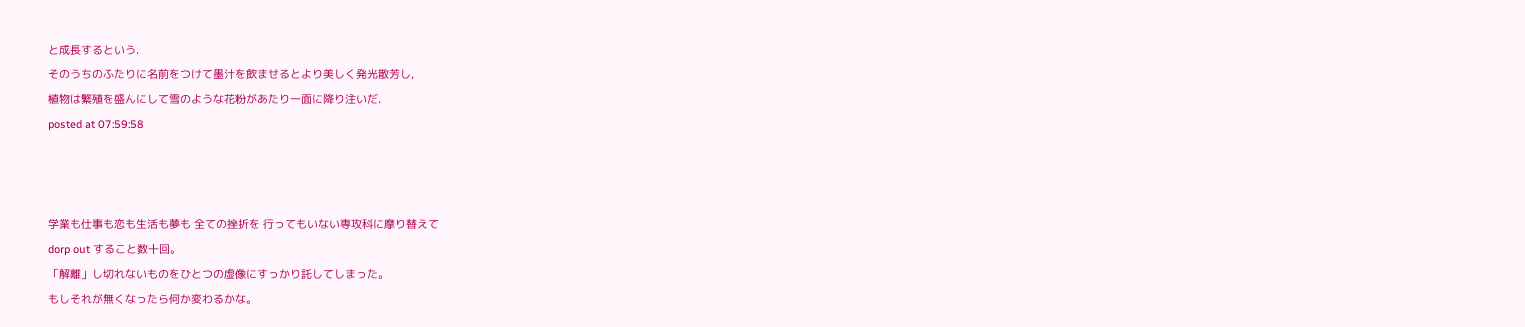と成長するという.
そのうちのふたりに名前をつけて墨汁を飲ませるとより美しく発光散芳し,
植物は繁殖を盛んにして雪のような花粉があたり一面に降り注いだ.
posted at 07:59:58



学業も仕事も恋も生活も夢も 全ての挫折を 行ってもいない専攻科に摩り替えて
dorp out すること数十回。
「解離」し切れないものをひとつの虚像にすっかり託してしまった。
もしそれが無くなったら何か変わるかな。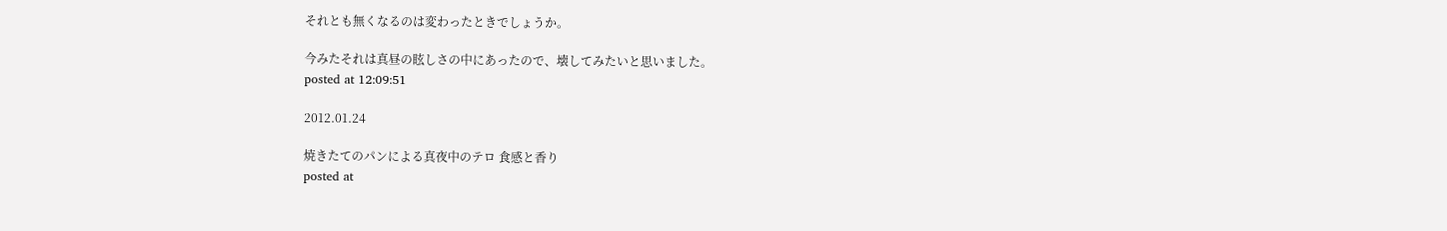それとも無くなるのは変わったときでしょうか。

今みたそれは真昼の眩しさの中にあったので、壊してみたいと思いました。
posted at 12:09:51

2012.01.24

焼きたてのパンによる真夜中のテロ 食感と香り
posted at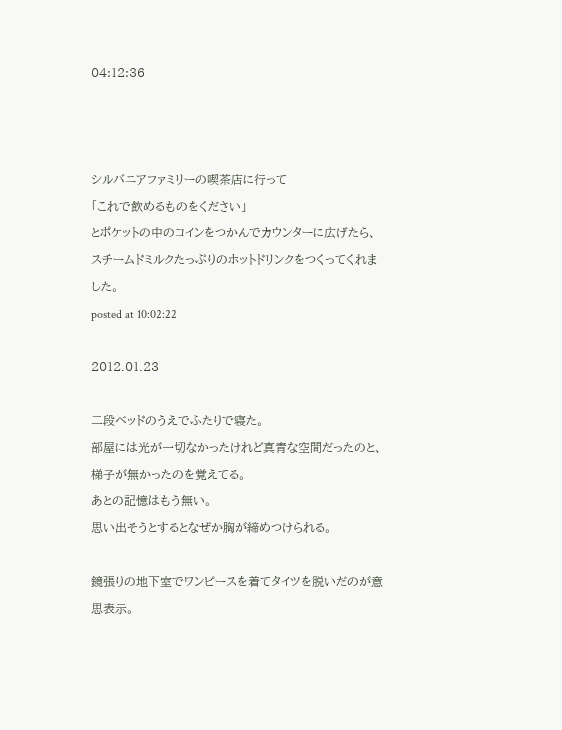04:12:36



シルバニアファミリーの喫茶店に行って
「これで飲めるものをください」
とポケットの中のコインをつかんでカウンターに広げたら、
スチームドミルクたっぷりのホットドリンクをつくってくれました。
posted at 10:02:22

2012.01.23

二段ベッドのうえでふたりで寝た。
部屋には光が一切なかったけれど真青な空間だったのと、梯子が無かったのを覚えてる。
あとの記憶はもう無い。
思い出そうとするとなぜか胸が締めつけられる。

鏡張りの地下室でワンピースを着てタイツを脱いだのが意思表示。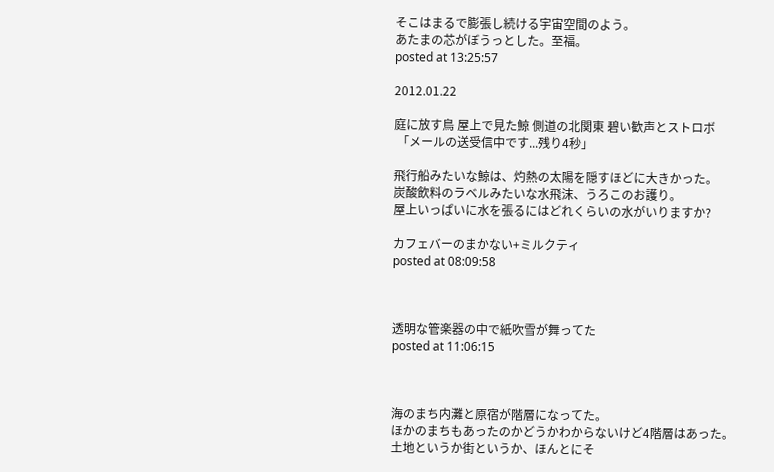そこはまるで膨張し続ける宇宙空間のよう。
あたまの芯がぼうっとした。至福。
posted at 13:25:57

2012.01.22

庭に放す鳥 屋上で見た鯨 側道の北関東 碧い歓声とストロボ
 「メールの送受信中です...残り4秒」

飛行船みたいな鯨は、灼熱の太陽を隠すほどに大きかった。
炭酸飲料のラベルみたいな水飛沫、うろこのお護り。
屋上いっぱいに水を張るにはどれくらいの水がいりますか?

カフェバーのまかない+ミルクティ
posted at 08:09:58



透明な管楽器の中で紙吹雪が舞ってた
posted at 11:06:15



海のまち内灘と原宿が階層になってた。
ほかのまちもあったのかどうかわからないけど4階層はあった。
土地というか街というか、ほんとにそ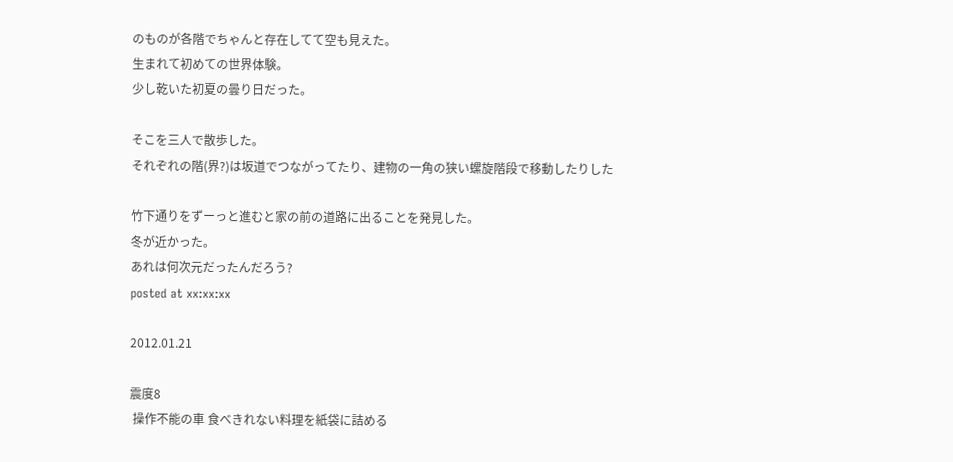のものが各階でちゃんと存在してて空も見えた。
生まれて初めての世界体験。
少し乾いた初夏の曇り日だった。

そこを三人で散歩した。
それぞれの階(界?)は坂道でつながってたり、建物の一角の狭い螺旋階段で移動したりした

竹下通りをずーっと進むと家の前の道路に出ることを発見した。
冬が近かった。
あれは何次元だったんだろう?
posted at xx:xx:xx

2012.01.21

震度8
 操作不能の車 食べきれない料理を紙袋に詰める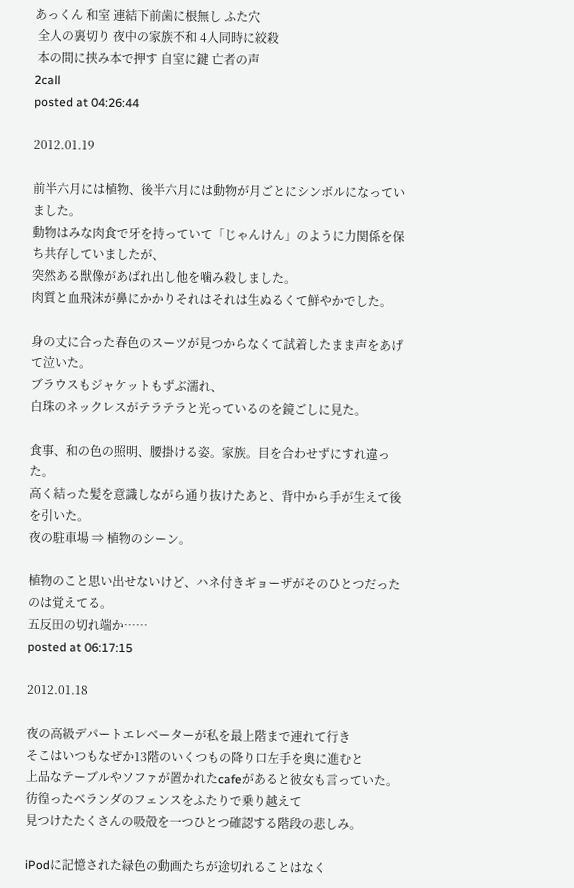あっくん 和室 連結下前歯に根無し ふた穴
 全人の裏切り 夜中の家族不和 4人同時に絞殺
 本の間に挟み本で押す 自室に鍵 亡者の声
2call
posted at 04:26:44

2012.01.19

前半六月には植物、後半六月には動物が月ごとにシンボルになっていました。
動物はみな肉食で牙を持っていて「じゃんけん」のように力関係を保ち共存していましたが、
突然ある獣像があばれ出し他を噛み殺しました。
肉質と血飛沫が鼻にかかりそれはそれは生ぬるくて鮮やかでした。

身の丈に合った春色のスーツが見つからなくて試着したまま声をあげて泣いた。
ブラウスもジャケットもずぶ濡れ、
白珠のネックレスがテラテラと光っているのを鏡ごしに見た。

食事、和の色の照明、腰掛ける姿。家族。目を合わせずにすれ違った。
高く結った髪を意識しながら通り抜けたあと、背中から手が生えて後を引いた。
夜の駐車場 ⇒ 植物のシーン。

植物のこと思い出せないけど、ハネ付きギョーザがそのひとつだったのは覚えてる。
五反田の切れ端か……
posted at 06:17:15

2012.01.18

夜の高級デパートエレベーターが私を最上階まで連れて行き
そこはいつもなぜか13階のいくつもの降り口左手を奥に進むと
上品なテーブルやソファが置かれたcafeがあると彼女も言っていた。
彷徨ったベランダのフェンスをふたりで乗り越えて
見つけたたくさんの吸殻を一つひとつ確認する階段の悲しみ。

iPodに記憶された緑色の動画たちが途切れることはなく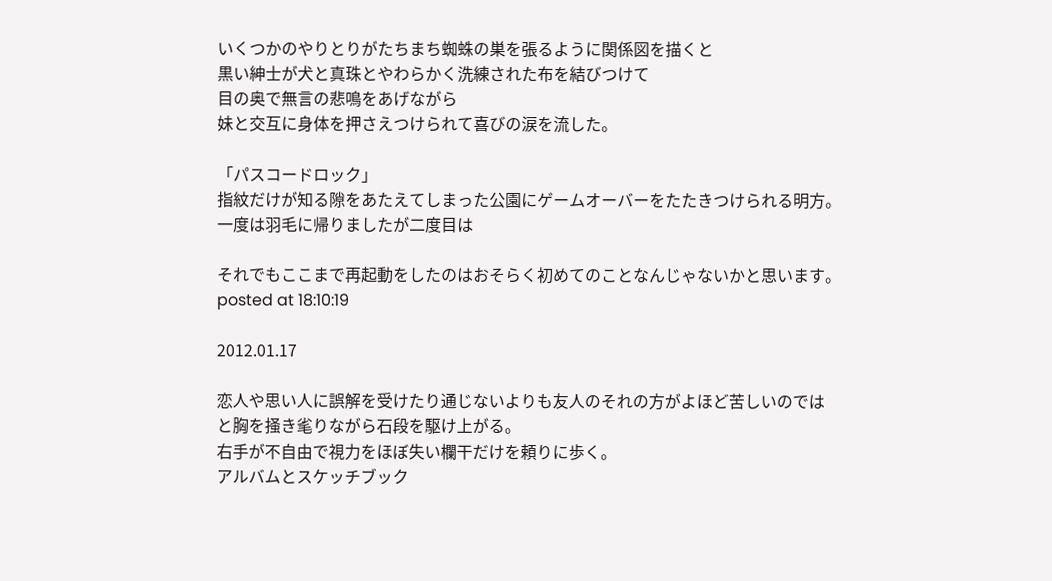いくつかのやりとりがたちまち蜘蛛の巣を張るように関係図を描くと
黒い紳士が犬と真珠とやわらかく洗練された布を結びつけて
目の奥で無言の悲鳴をあげながら
妹と交互に身体を押さえつけられて喜びの涙を流した。

「パスコードロック」
指紋だけが知る隙をあたえてしまった公園にゲームオーバーをたたきつけられる明方。
一度は羽毛に帰りましたが二度目は

それでもここまで再起動をしたのはおそらく初めてのことなんじゃないかと思います。
posted at 18:10:19

2012.01.17

恋人や思い人に誤解を受けたり通じないよりも友人のそれの方がよほど苦しいのでは
と胸を掻き毟りながら石段を駆け上がる。
右手が不自由で視力をほぼ失い欄干だけを頼りに歩く。
アルバムとスケッチブック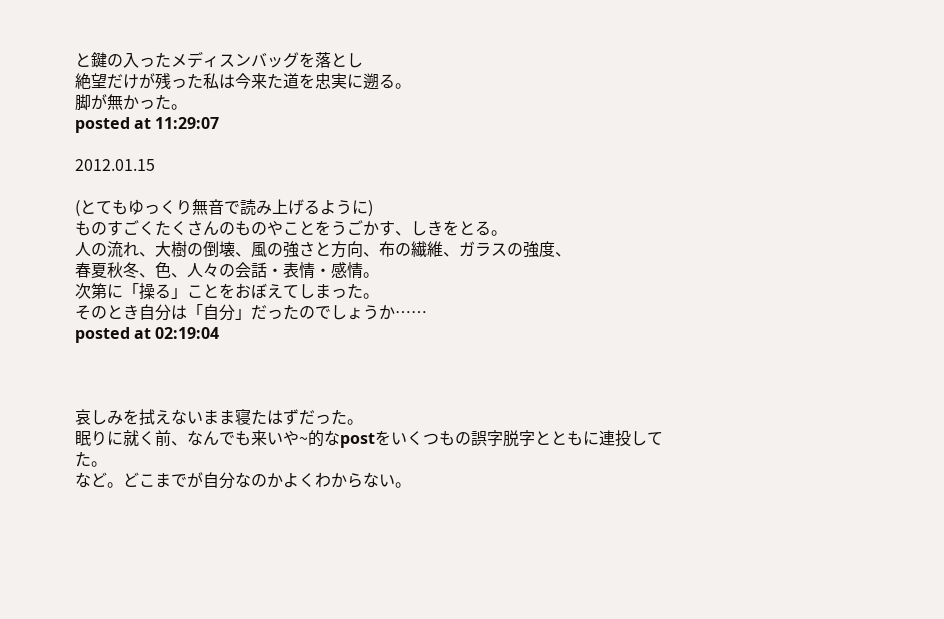と鍵の入ったメディスンバッグを落とし
絶望だけが残った私は今来た道を忠実に遡る。
脚が無かった。
posted at 11:29:07

2012.01.15

(とてもゆっくり無音で読み上げるように)
ものすごくたくさんのものやことをうごかす、しきをとる。
人の流れ、大樹の倒壊、風の強さと方向、布の繊維、ガラスの強度、
春夏秋冬、色、人々の会話・表情・感情。
次第に「操る」ことをおぼえてしまった。
そのとき自分は「自分」だったのでしょうか……
posted at 02:19:04



哀しみを拭えないまま寝たはずだった。
眠りに就く前、なんでも来いや~的なpostをいくつもの誤字脱字とともに連投してた。
など。どこまでが自分なのかよくわからない。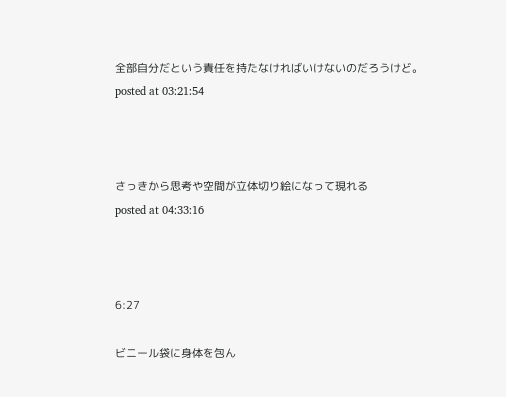全部自分だという責任を持たなければいけないのだろうけど。
posted at 03:21:54



さっきから思考や空間が立体切り絵になって現れる
posted at 04:33:16



6:27

ビニール袋に身体を包ん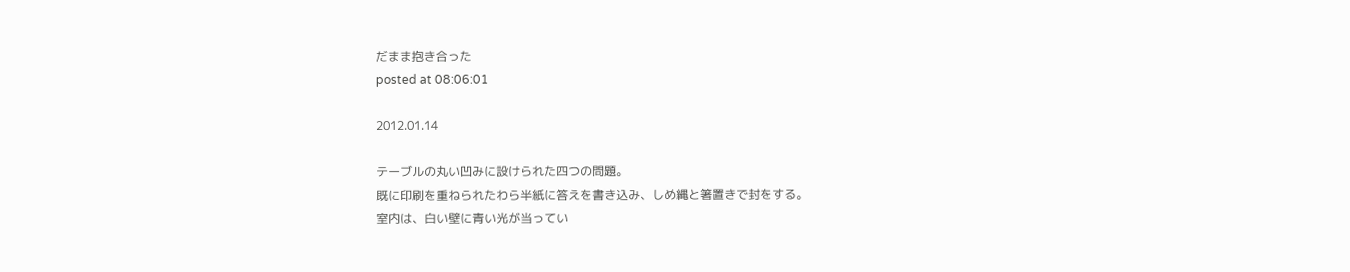だまま抱き合った
posted at 08:06:01

2012.01.14

テーブルの丸い凹みに設けられた四つの問題。
既に印刷を重ねられたわら半紙に答えを書き込み、しめ縄と箸置きで封をする。
室内は、白い壁に青い光が当ってい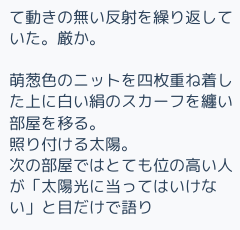て動きの無い反射を繰り返していた。厳か。

萌葱色のニットを四枚重ね着した上に白い絹のスカーフを纏い部屋を移る。
照り付ける太陽。
次の部屋ではとても位の高い人が「太陽光に当ってはいけない」と目だけで語り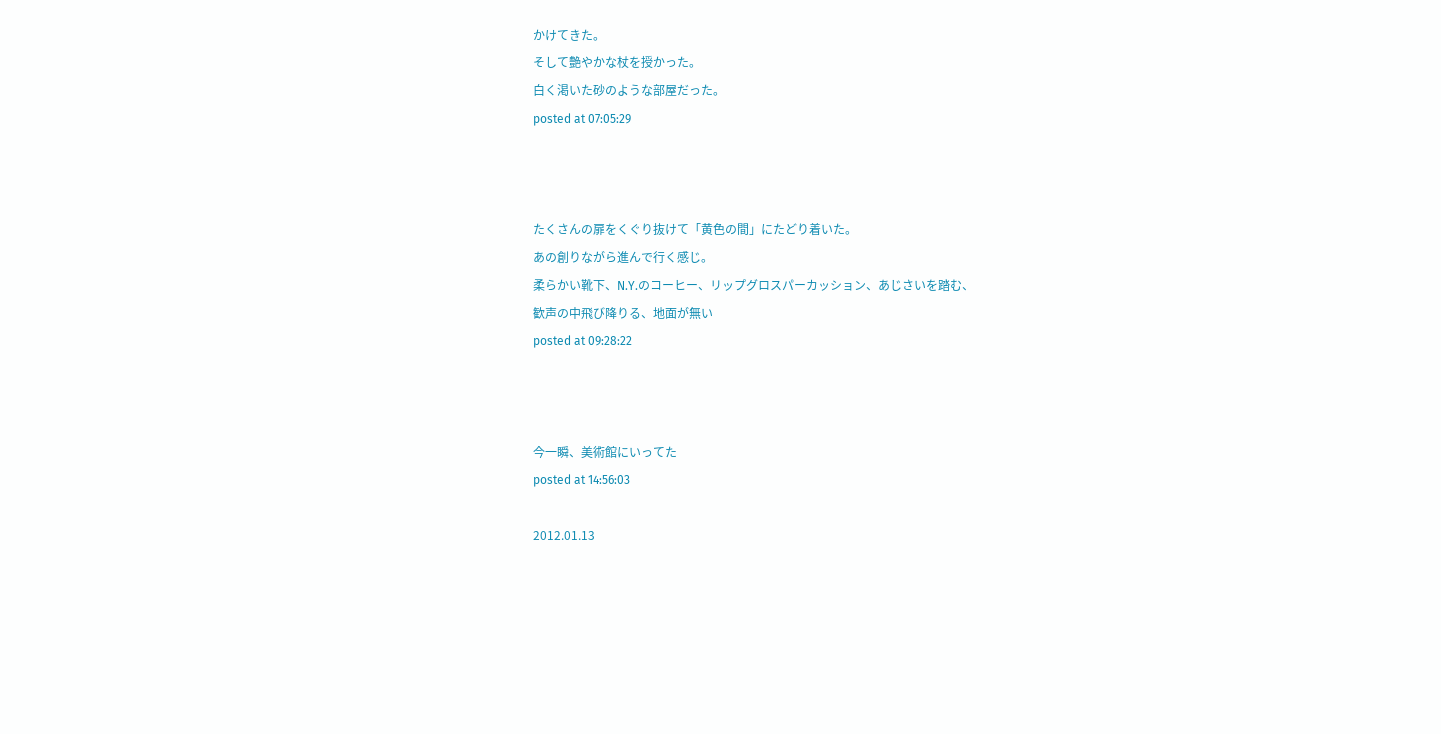かけてきた。
そして艶やかな杖を授かった。
白く渇いた砂のような部屋だった。
posted at 07:05:29



たくさんの扉をくぐり抜けて「黄色の間」にたどり着いた。
あの創りながら進んで行く感じ。
柔らかい靴下、N.Y.のコーヒー、リップグロスパーカッション、あじさいを踏む、
歓声の中飛び降りる、地面が無い
posted at 09:28:22



今一瞬、美術館にいってた
posted at 14:56:03

2012.01.13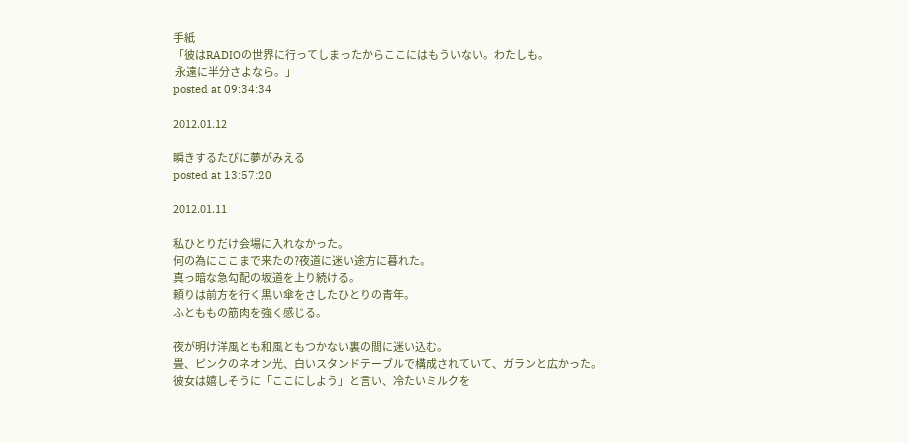手紙
「彼はRADIOの世界に行ってしまったからここにはもういない。わたしも。
 永遠に半分さよなら。」
posted at 09:34:34

2012.01.12

瞬きするたびに夢がみえる
posted at 13:57:20

2012.01.11

私ひとりだけ会場に入れなかった。
何の為にここまで来たの?夜道に迷い途方に暮れた。
真っ暗な急勾配の坂道を上り続ける。
頼りは前方を行く黒い傘をさしたひとりの青年。
ふとももの筋肉を強く感じる。

夜が明け洋風とも和風ともつかない裏の間に迷い込む。
畳、ピンクのネオン光、白いスタンドテーブルで構成されていて、ガランと広かった。
彼女は嬉しそうに「ここにしよう」と言い、冷たいミルクを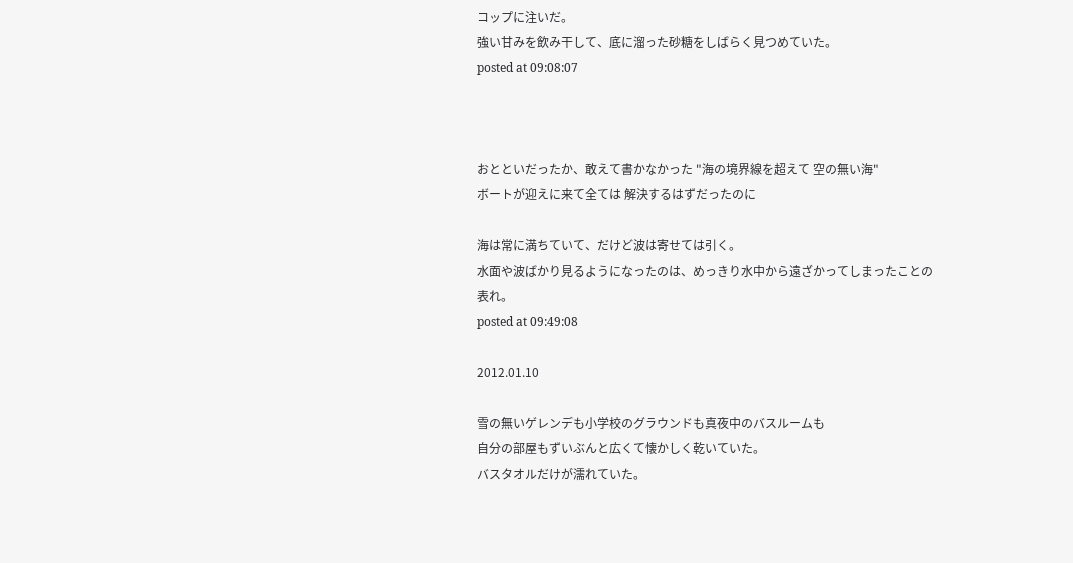コップに注いだ。
強い甘みを飲み干して、底に溜った砂糖をしばらく見つめていた。
posted at 09:08:07



おとといだったか、敢えて書かなかった "海の境界線を超えて 空の無い海"
ボートが迎えに来て全ては 解決するはずだったのに

海は常に満ちていて、だけど波は寄せては引く。
水面や波ばかり見るようになったのは、めっきり水中から遠ざかってしまったことの表れ。
posted at 09:49:08

2012.01.10

雪の無いゲレンデも小学校のグラウンドも真夜中のバスルームも
自分の部屋もずいぶんと広くて懐かしく乾いていた。
バスタオルだけが濡れていた。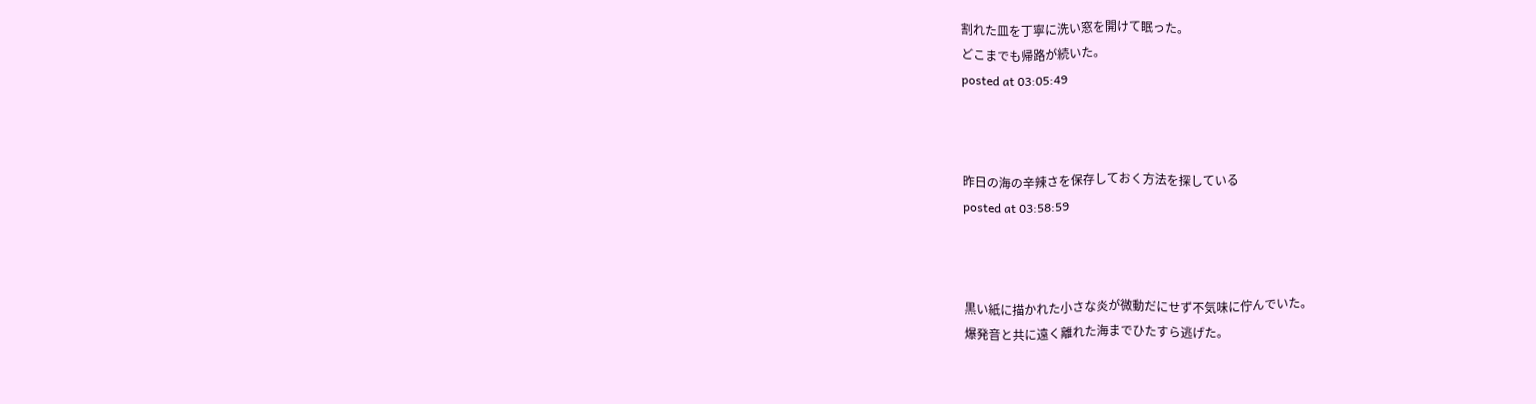割れた皿を丁寧に洗い窓を開けて眠った。
どこまでも帰路が続いた。
posted at 03:05:49



昨日の海の辛辣さを保存しておく方法を探している
posted at 03:58:59



黒い紙に描かれた小さな炎が微動だにせず不気味に佇んでいた。
爆発音と共に遠く離れた海までひたすら逃げた。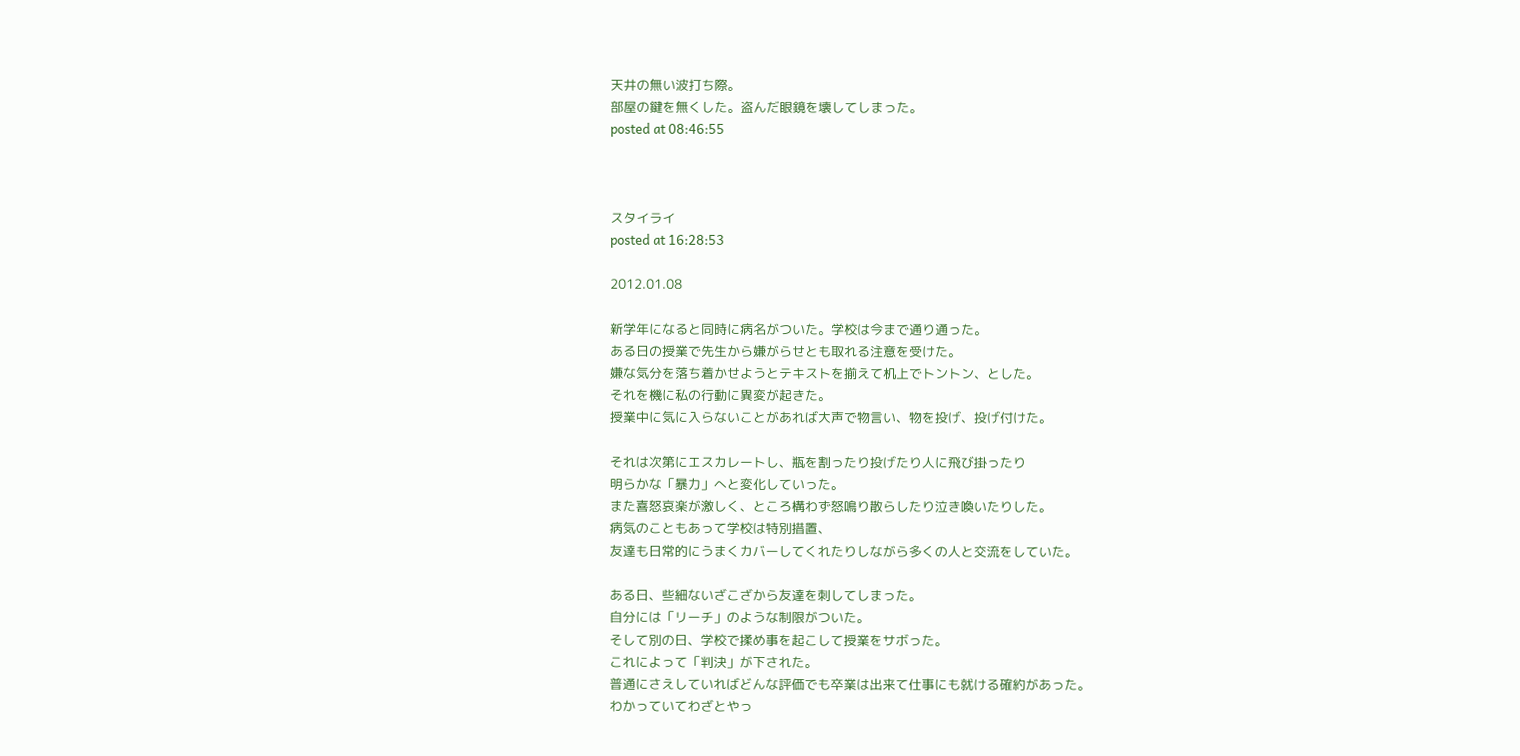天井の無い波打ち際。
部屋の鍵を無くした。盗んだ眼鏡を壊してしまった。
posted at 08:46:55



スタイライ
posted at 16:28:53

2012.01.08

新学年になると同時に病名がついた。学校は今まで通り通った。
ある日の授業で先生から嫌がらせとも取れる注意を受けた。
嫌な気分を落ち着かせようとテキストを揃えて机上でトントン、とした。
それを機に私の行動に異変が起きた。
授業中に気に入らないことがあれば大声で物言い、物を投げ、投げ付けた。

それは次第にエスカレートし、瓶を割ったり投げたり人に飛び掛ったり
明らかな「暴力」へと変化していった。
また喜怒哀楽が激しく、ところ構わず怒鳴り散らしたり泣き喚いたりした。
病気のこともあって学校は特別措置、
友達も日常的にうまくカバーしてくれたりしながら多くの人と交流をしていた。

ある日、些細ないざこざから友達を刺してしまった。
自分には「リーチ」のような制限がついた。
そして別の日、学校で揉め事を起こして授業をサボった。
これによって「判決」が下された。
普通にさえしていればどんな評価でも卒業は出来て仕事にも就ける確約があった。
わかっていてわざとやっ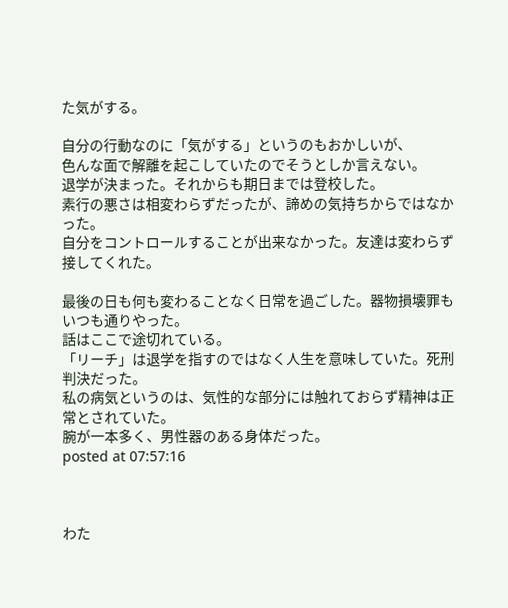た気がする。

自分の行動なのに「気がする」というのもおかしいが、
色んな面で解離を起こしていたのでそうとしか言えない。
退学が決まった。それからも期日までは登校した。
素行の悪さは相変わらずだったが、諦めの気持ちからではなかった。
自分をコントロールすることが出来なかった。友達は変わらず接してくれた。

最後の日も何も変わることなく日常を過ごした。器物損壊罪もいつも通りやった。
話はここで途切れている。
「リーチ」は退学を指すのではなく人生を意味していた。死刑判決だった。
私の病気というのは、気性的な部分には触れておらず精神は正常とされていた。
腕が一本多く、男性器のある身体だった。
posted at 07:57:16



わた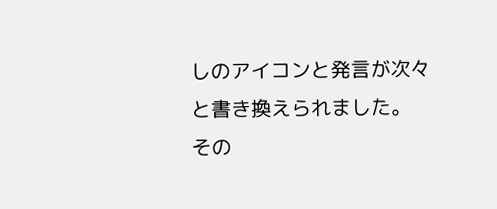しのアイコンと発言が次々と書き換えられました。
その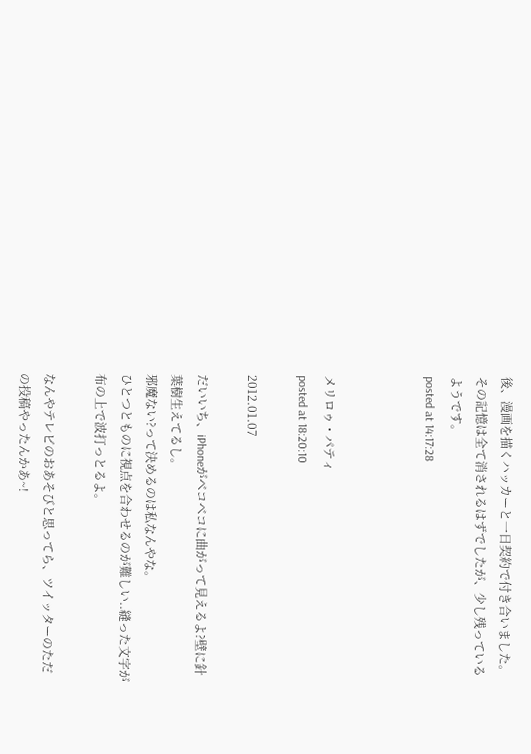後、漫画を描くハッカーと一日契約で付き合いました。
その記憶は全て消されるはずでしたが、少し残っているようです。
posted at 14:17:28



メリロゥ・パティ
posted at 18:20:10

2012.01.07

だいいち、iPhoneがベコベコに曲がって見えるよ?壁に針葉樹生えてるし。
邪魔ない?って決めるのは私なんやな。
ひとつとものに視点を合わせるのが難しい..縫った文字が布の上で波打っとるよ。

なんやテレビのおあそびと思ってら、ツイッターのただの投稿やったんかあ~!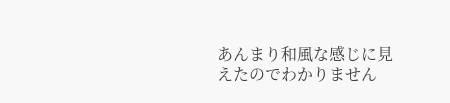あんまり和風な感じに見えたのでわかりません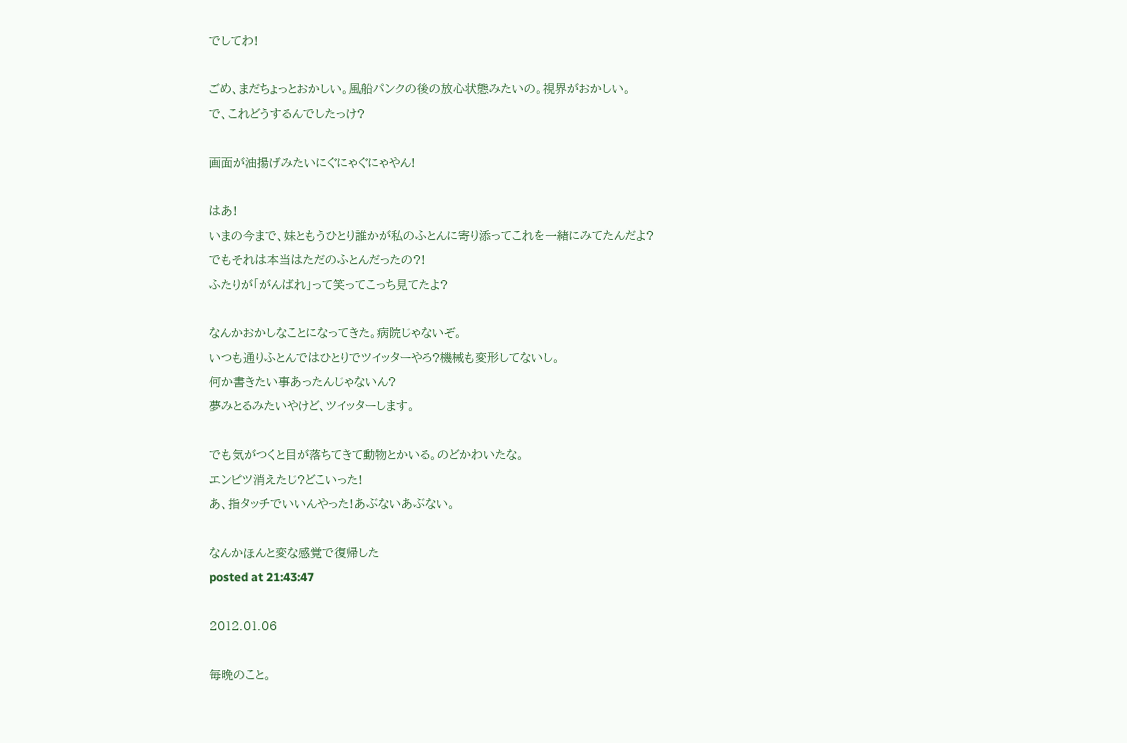でしてわ!

ごめ、まだちょっとおかしい。風船パンクの後の放心状態みたいの。視界がおかしい。
で、これどうするんでしたっけ?

画面が油揚げみたいにぐにゃぐにゃやん!

はあ!
いまの今まで、妹ともうひとり誰かが私のふとんに寄り添ってこれを一緒にみてたんだよ?
でもそれは本当はただのふとんだったの?!
ふたりが「がんばれ」って笑ってこっち見てたよ?

なんかおかしなことになってきた。病院じゃないぞ。
いつも通りふとんではひとりでツイッターやろ?機械も変形してないし。
何か書きたい事あったんじゃないん?
夢みとるみたいやけど、ツイッターします。

でも気がつくと目が落ちてきて動物とかいる。のどかわいたな。
エンピツ消えたじ?どこいった!
あ、指タッチでいいんやった!あぶないあぶない。

なんかほんと変な感覚で復帰した
posted at 21:43:47

2012.01.06

毎晩のこと。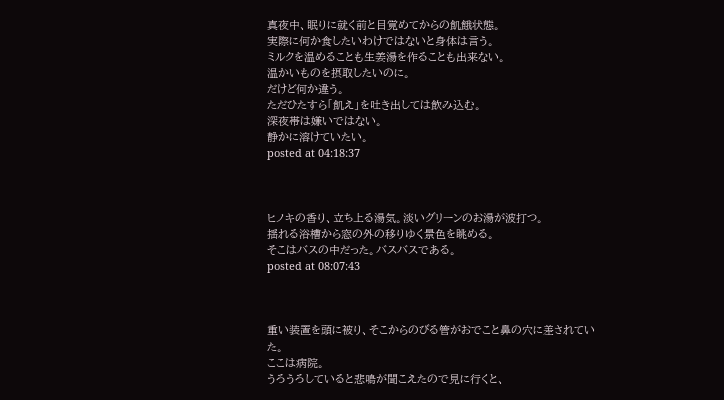真夜中、眠りに就く前と目覚めてからの飢餓状態。
実際に何か食したいわけではないと身体は言う。
ミルクを温めることも生姜湯を作ることも出来ない。
温かいものを摂取したいのに。
だけど何か違う。
ただひたすら「飢え」を吐き出しては飲み込む。
深夜帯は嫌いではない。
静かに溶けていたい。
posted at 04:18:37



ヒノキの香り、立ち上る湯気。淡いグリーンのお湯が波打つ。
揺れる浴槽から窓の外の移りゆく景色を眺める。
そこはバスの中だった。バスバスである。
posted at 08:07:43



重い装置を頭に被り、そこからのびる管がおでこと鼻の穴に差されていた。
ここは病院。
うろうろしていると悲鳴が聞こえたので見に行くと、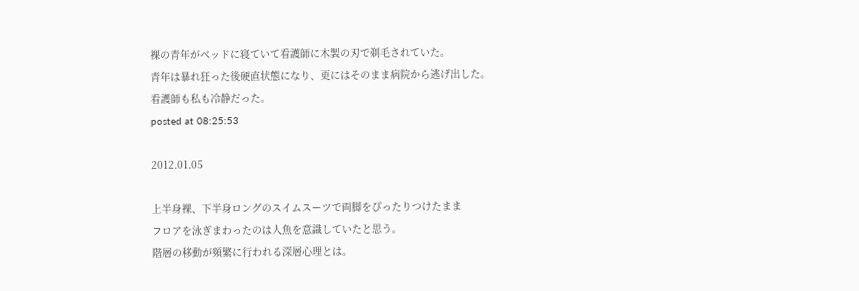裸の青年がベッドに寝ていて看護師に木製の刃で剃毛されていた。
青年は暴れ狂った後硬直状態になり、更にはそのまま病院から逃げ出した。
看護師も私も冷静だった。
posted at 08:25:53

2012.01.05

上半身裸、下半身ロングのスイムスーツで両脚をぴったりつけたまま
フロアを泳ぎまわったのは人魚を意識していたと思う。
階層の移動が頻繁に行われる深層心理とは。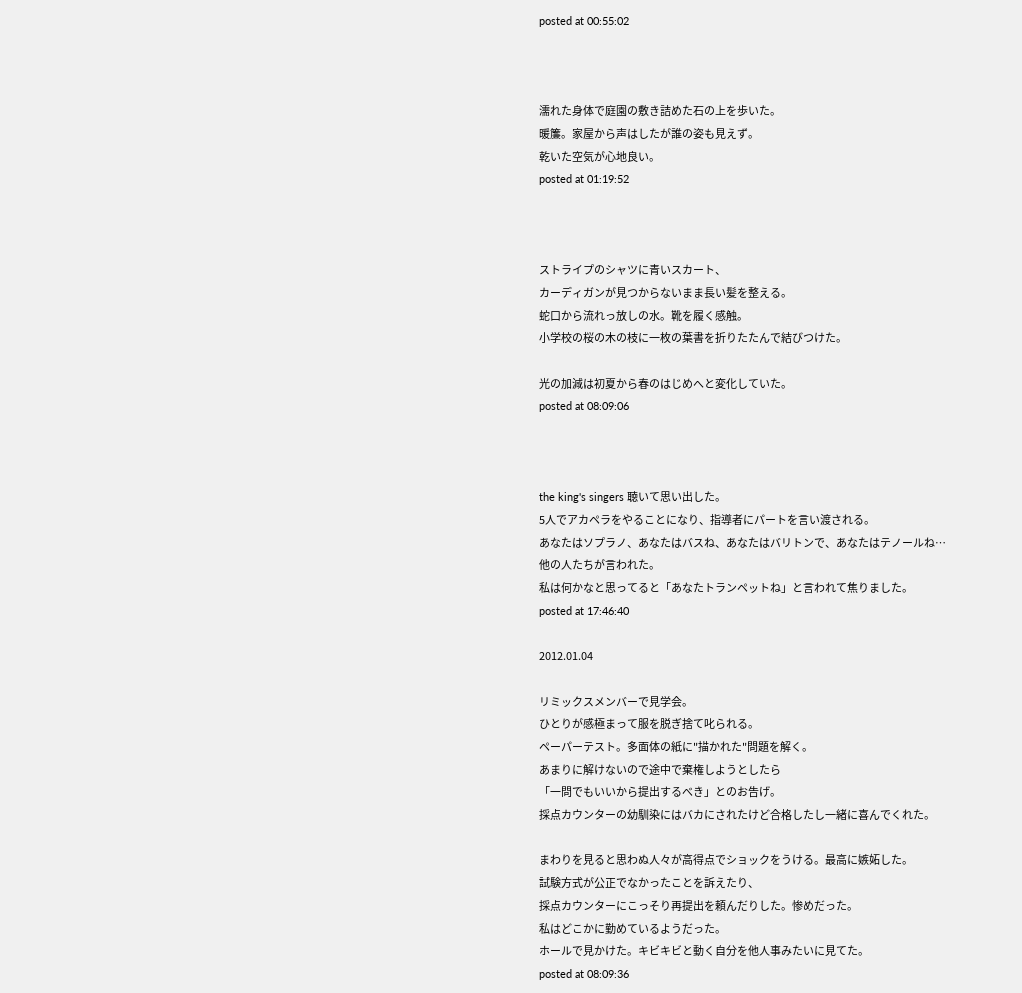posted at 00:55:02



濡れた身体で庭園の敷き詰めた石の上を歩いた。
暖簾。家屋から声はしたが誰の姿も見えず。
乾いた空気が心地良い。
posted at 01:19:52



ストライプのシャツに青いスカート、
カーディガンが見つからないまま長い髪を整える。
蛇口から流れっ放しの水。靴を履く感触。
小学校の桜の木の枝に一枚の葉書を折りたたんで結びつけた。

光の加減は初夏から春のはじめへと変化していた。
posted at 08:09:06



the king's singers 聴いて思い出した。
5人でアカペラをやることになり、指導者にパートを言い渡される。
あなたはソプラノ、あなたはバスね、あなたはバリトンで、あなたはテノールね…
他の人たちが言われた。
私は何かなと思ってると「あなたトランペットね」と言われて焦りました。
posted at 17:46:40

2012.01.04

リミックスメンバーで見学会。
ひとりが感極まって服を脱ぎ捨て叱られる。
ペーパーテスト。多面体の紙に"描かれた"問題を解く。
あまりに解けないので途中で棄権しようとしたら
「一問でもいいから提出するべき」とのお告げ。
採点カウンターの幼馴染にはバカにされたけど合格したし一緒に喜んでくれた。

まわりを見ると思わぬ人々が高得点でショックをうける。最高に嫉妬した。
試験方式が公正でなかったことを訴えたり、
採点カウンターにこっそり再提出を頼んだりした。惨めだった。
私はどこかに勤めているようだった。
ホールで見かけた。キビキビと動く自分を他人事みたいに見てた。
posted at 08:09:36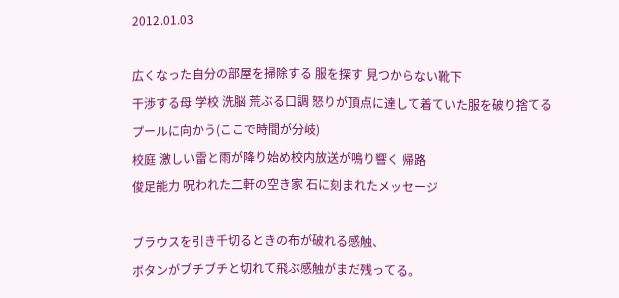2012.01.03

広くなった自分の部屋を掃除する 服を探す 見つからない靴下
干渉する母 学校 洗脳 荒ぶる口調 怒りが頂点に達して着ていた服を破り捨てる
プールに向かう(ここで時間が分岐)
校庭 激しい雷と雨が降り始め校内放送が鳴り響く 帰路
俊足能力 呪われた二軒の空き家 石に刻まれたメッセージ

ブラウスを引き千切るときの布が破れる感触、
ボタンがブチブチと切れて飛ぶ感触がまだ残ってる。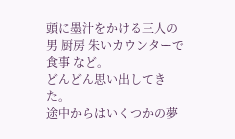頭に墨汁をかける三人の男 厨房 朱いカウンターで食事 など。
どんどん思い出してきた。
途中からはいくつかの夢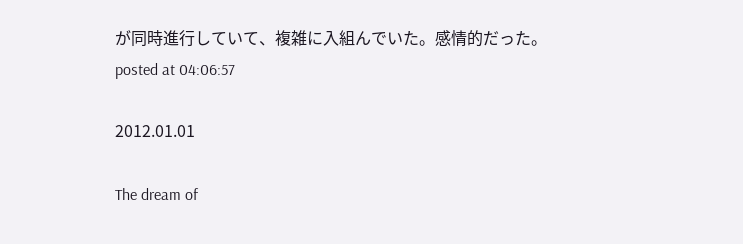が同時進行していて、複雑に入組んでいた。感情的だった。
posted at 04:06:57

2012.01.01

The dream of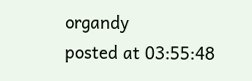organdy
posted at 03:55:48